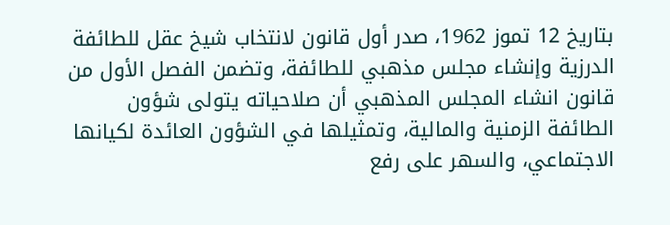بتاريخ 12 تموز 1962، صدر أول قانون لانتخاب شيخ عقل للطائفة الدرزية وإنشاء مجلس مذهبي للطائفة، وتضمن الفصل الأول من قانون انشاء المجلس المذهبي أن صلاحياته يتولى شؤون الطائفة الزمنية والمالية، وتمثيلها في الشؤون العائدة لكيانها الاجتماعي، والسهر على رفع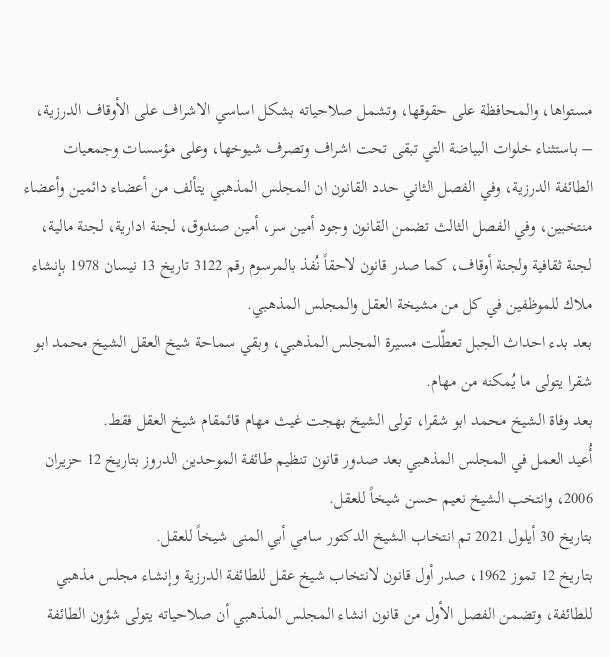مستواها، والمحافظة على حقوقها، وتشمل صلاحياته بشكل اساسي الاشراف على الأوقاف الدرزية، – باستثناء خلوات البياضة التي تبقى تحت اشراف وتصرف شيوخها، وعلى مؤسسات وجمعيات الطائفة الدرزية، وفي الفصل الثاني حدد القانون ان المجلس المذهبي يتألف من أعضاء دائمين وأعضاء منتخبين، وفي الفصل الثالث تضمن القانون وجود أمين سر، أمين صندوق، لجنة ادارية، لجنة مالية، لجنة ثقافية ولجنة أوقاف، كما صدر قانون لاحقاً نُفذ بالمرسوم رقم 3122 تاريخ 13 نيسان 1978 بإنشاء ملاك للموظفين في كل من مشيخة العقل والمجلس المذهبي.
بعد بدء احداث الجبل تعطّلت مسيرة المجلس المذهبي، وبقي سماحة شيخ العقل الشيخ محمد ابو شقرا يتولى ما يُمكنه من مهام.
بعد وفاة الشيخ محمد ابو شقرا، تولى الشيخ بهجت غيث مهام قائمقام شيخ العقل فقط.
أُعيد العمل في المجلس المذهبي بعد صدور قانون تنظيم طائفة الموحدين الدروز بتاريخ 12 حزيران 2006، وانتخب الشيخ نعيم حسن شيخاً للعقل.
بتاريخ 30 أيلول 2021 تم انتخاب الشيخ الدكتور سامي أبي المنى شيخاً للعقل.
بتاريخ 12 تموز 1962، صدر أول قانون لانتخاب شيخ عقل للطائفة الدرزية وإنشاء مجلس مذهبي للطائفة، وتضمن الفصل الأول من قانون انشاء المجلس المذهبي أن صلاحياته يتولى شؤون الطائفة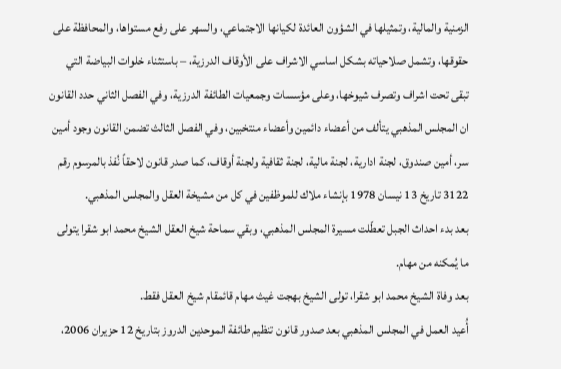الزمنية والمالية، وتمثيلها في الشؤون العائدة لكيانها الاجتماعي، والسهر على رفع مستواها، والمحافظة على حقوقها، وتشمل صلاحياته بشكل اساسي الاشراف على الأوقاف الدرزية، – باستثناء خلوات البياضة التي تبقى تحت اشراف وتصرف شيوخها، وعلى مؤسسات وجمعيات الطائفة الدرزية، وفي الفصل الثاني حدد القانون ان المجلس المذهبي يتألف من أعضاء دائمين وأعضاء منتخبين، وفي الفصل الثالث تضمن القانون وجود أمين سر، أمين صندوق، لجنة ادارية، لجنة مالية، لجنة ثقافية ولجنة أوقاف، كما صدر قانون لاحقاً نُفذ بالمرسوم رقم 3122 تاريخ 13 نيسان 1978 بإنشاء ملاك للموظفين في كل من مشيخة العقل والمجلس المذهبي.
بعد بدء احداث الجبل تعطّلت مسيرة المجلس المذهبي، وبقي سماحة شيخ العقل الشيخ محمد ابو شقرا يتولى ما يُمكنه من مهام.
بعد وفاة الشيخ محمد ابو شقرا، تولى الشيخ بهجت غيث مهام قائمقام شيخ العقل فقط.
أُعيد العمل في المجلس المذهبي بعد صدور قانون تنظيم طائفة الموحدين الدروز بتاريخ 12 حزيران 2006،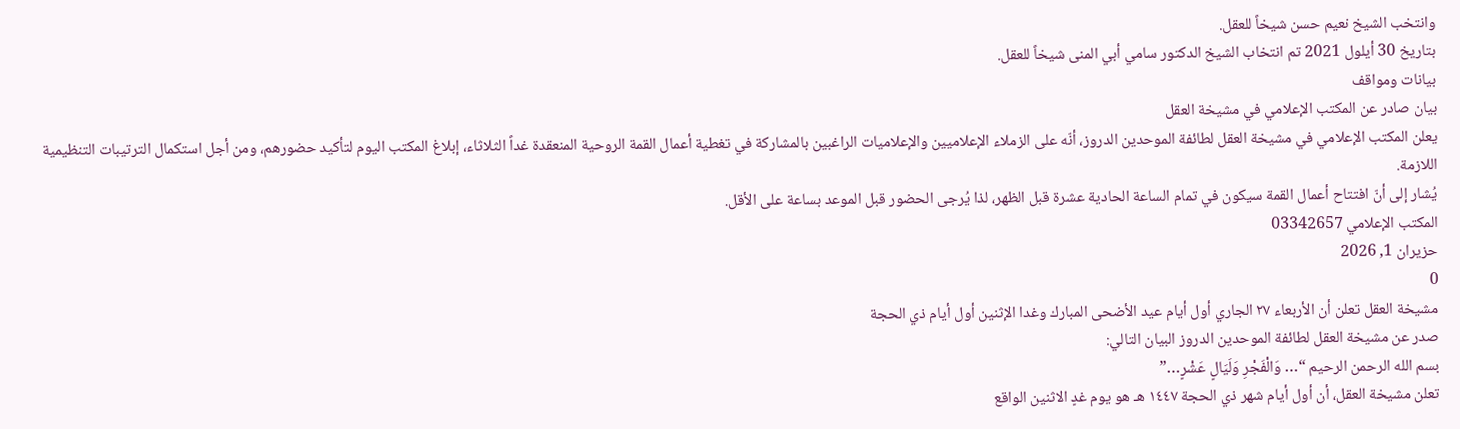وانتخب الشيخ نعيم حسن شيخاً للعقل.
بتاريخ 30 أيلول 2021 تم انتخاب الشيخ الدكتور سامي أبي المنى شيخاً للعقل.
بيانات ومواقف
بيان صادر عن المكتب الإعلامي في مشيخة العقل
يعلن المكتب الإعلامي في مشيخة العقل لطائفة الموحدين الدروز، أنّه على الزملاء الإعلاميين والإعلاميات الراغبين بالمشاركة في تغطية أعمال القمة الروحية المنعقدة غداً الثلاثاء، إبلاغ المكتب اليوم لتأكيد حضورهم، ومن أجل استكمال الترتيبات التنظيمية اللازمة.
يُشار إلى أنّ افتتاح أعمال القمة سيكون في تمام الساعة الحادية عشرة قبل الظهر، لذا يُرجى الحضور قبل الموعد بساعة على الأقل.
المكتب الإعلامي 03342657
حزيران 1, 2026
0
مشيخة العقل تعلن أن الأربعاء ٢٧ الجاري أول أيام عيد الأضحى المبارك وغدا الإثنين أول أيام ذي الحجة
صدر عن مشيخة العقل لطائفة الموحدين الدروز البيان التالي:
بسم الله الرحمن الرحيم “… وَالْفَجْرِ وَلَيَالٍ عَشْرٍ…”
تعلن مشيخة العقل، أن أول أيام شهر ذي الحجة ١٤٤٧ هـ هو يوم غدٍ الاثنين الواقع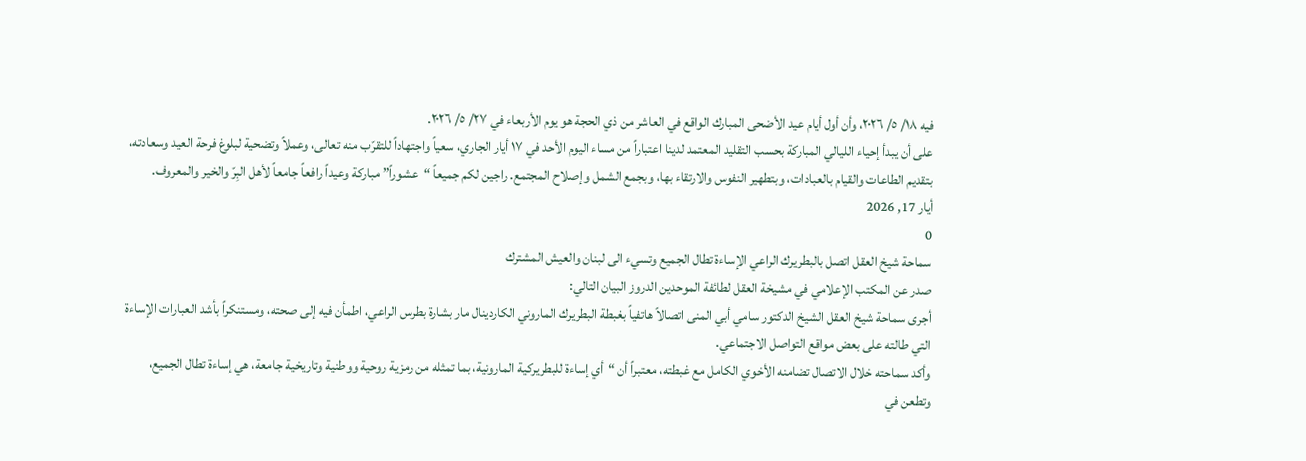فيه ١٨/ ٥/ ٢٠٢٦، وأن أول أيام عيد الأضحى المبارك الواقع في العاشر من ذي الحجة هو يوم الأربعاء في ٢٧/ ٥/ ٢٠٢٦.
على أن يبدأ إحياء الليالي المباركة بحسب التقليد المعتمد لدينا اعتباراً من مساء اليوم الأحد في ١٧ أيار الجاري، سعياً واجتهاداً للتقرّب منه تعالى، وعملاً وتضحية لبلوغ فرحة العيد وسعادته، بتقديم الطاعات والقيام بالعبادات، وبتطهير النفوس والارتقاء بها، وبجمع الشمل وإصلاح المجتمع. راجين لكم جميعاً “عشوراً” مباركة وعيداً رافعاً جامعاً لأهل البِرّ والخير والمعروف.
أيار 17, 2026
0
سماحة شيخ العقل اتصل بالبطريرك الراعي الإساءة تطال الجميع وتسيء الى لبنان والعيش المشترك
صدر عن المكتب الإعلامي في مشيخة العقل لطائفة الموحدين الدروز البيان التالي:
أجرى سماحة شيخ العقل الشيخ الدكتور سامي أبي المنى اتصالاً هاتفياً بغبطة البطريرك الماروني الكاردينال مار بشارة بطرس الراعي، اطمأن فيه إلى صحته، ومستنكراً بأشد العبارات الإساءة التي طالته على بعض مواقع التواصل الاجتماعي.
وأكد سماحته خلال الاتصال تضامنه الأخوي الكامل مع غبطته، معتبراً أن “أي إساءة للبطريركية المارونية، بما تمثله من رمزية روحية ووطنية وتاريخية جامعة، هي إساءة تطال الجميع، وتطعن في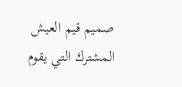صميم قيم العيش المشترك التي يقوم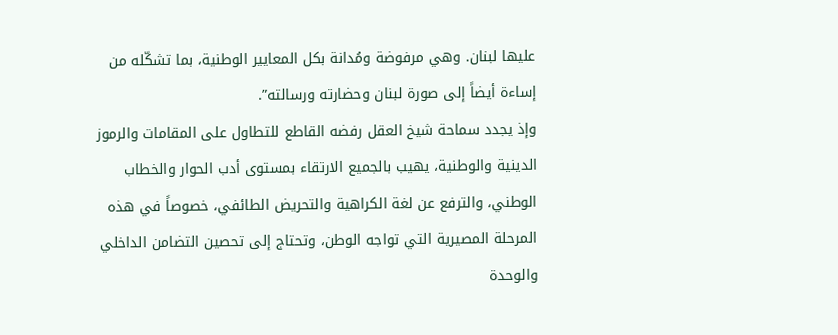عليها لبنان. وهي مرفوضة ومُدانة بكل المعايير الوطنية، بما تشكّله من إساءة أيضاً إلى صورة لبنان وحضارته ورسالته”.
وإذ يجدد سماحة شيخ العقل رفضه القاطع للتطاول على المقامات والرموز الدينية والوطنية، يهيب بالجميع الارتقاء بمستوى أدب الحوار والخطاب الوطني، والترفع عن لغة الكراهية والتحريض الطائفي، خصوصاً في هذه المرحلة المصيرية التي تواجه الوطن، وتحتاج إلى تحصين التضامن الداخلي والوحدة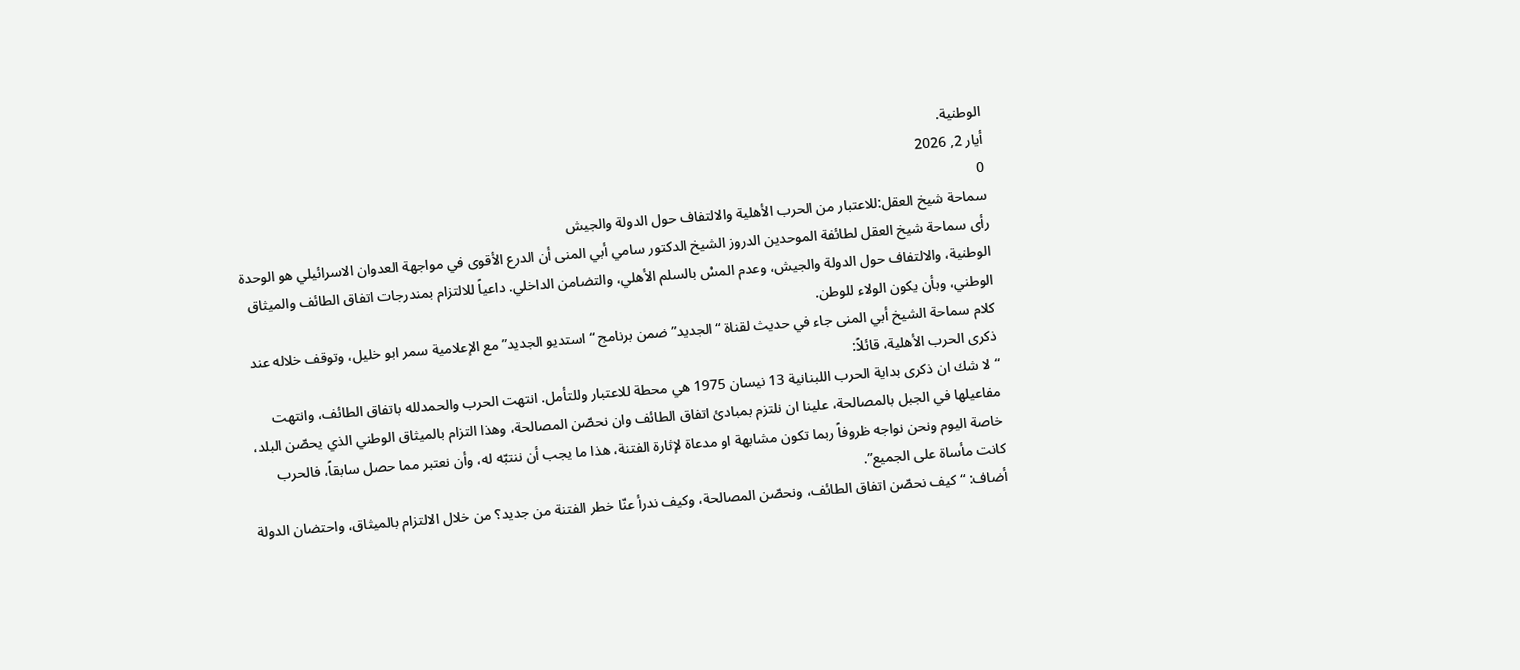الوطنية.
أيار 2, 2026
0
سماحة شيخ العقل:للاعتبار من الحرب الأهلية والالتفاف حول الدولة والجيش
رأى سماحة شيخ العقل لطائفة الموحدين الدروز الشيخ الدكتور سامي أبي المنى أن الدرع الأقوى في مواجهة العدوان الاسرائيلي هو الوحدة الوطنية، والالتفاف حول الدولة والجيش، وعدم المسْ بالسلم الأهلي، والتضامن الداخلي. داعياً للالتزام بمندرجات اتفاق الطائف والميثاق الوطني، وبأن يكون الولاء للوطن.
كلام سماحة الشيخ أبي المنى جاء في حديث لقناة “الجديد” ضمن برنامج “استديو الجديد” مع الإعلامية سمر ابو خليل، وتوقف خلاله عند ذكرى الحرب الأهلية، قائلاً:
“لا شك ان ذكرى بداية الحرب اللبنانية 13 نيسان 1975 هي محطة للاعتبار وللتأمل. انتهت الحرب والحمدلله باتفاق الطائف، وانتهت مفاعيلها في الجبل بالمصالحة، علينا ان نلتزم بمبادئ اتفاق الطائف وان نحصّن المصالحة، وهذا التزام بالميثاق الوطني الذي يحصّن البلد، خاصة اليوم ونحن نواجه ظروفاً ربما تكون مشابهة او مدعاة لإثارة الفتنة، هذا ما يجب أن ننتبّه له، وأن نعتبر مما حصل سابقاً، فالحرب كانت مأساة على الجميع”.
أضاف: “كيف نحصّن اتفاق الطائف، ونحصّن المصالحة، وكيف ندرأ عنّا خطر الفتنة من جديد؟ من خلال الالتزام بالميثاق، واحتضان الدولة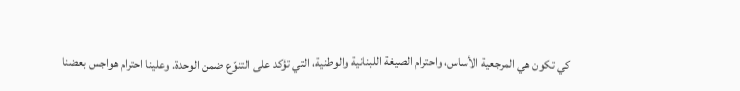كي تكون هي المرجعية الأساس، واحترام الصيغة اللبنانية والوطنية، التي تؤكد على التنوّع ضمن الوحدة. وعلينا احترام هواجس بعضنا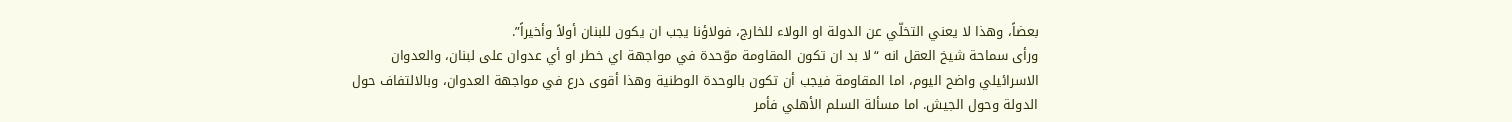بعضاً، وهذا لا يعني التخلّي عن الدولة او الولاء للخارج، فولاؤنا يجب ان يكون للبنان أولاً وأخيراً”.
ورأى سماحة شيخ العقل انه “لا بد ان تكون المقاومة موّحدة في مواجهة اي خطر او أي عدوان على لبنان، والعدوان الاسرائيلي واضح اليوم، اما المقاومة فيجب أن تكون بالوحدة الوطنية وهذا أقوى درع في مواجهة العدوان، وبالالتفاف حول الدولة وحول الجيش. اما مسألة السلم الأهلي فأمر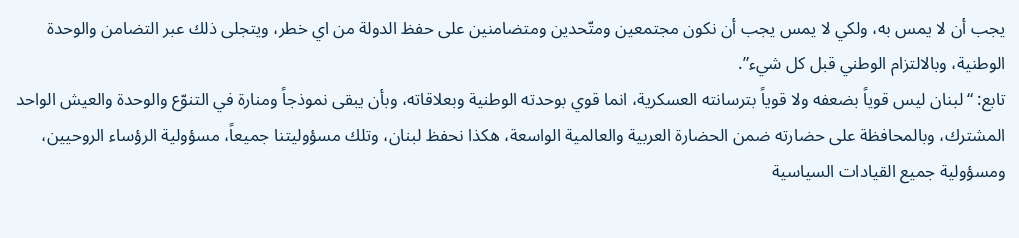يجب أن لا يمس به، ولكي لا يمس يجب أن نكون مجتمعين ومتّحدين ومتضامنين على حفظ الدولة من اي خطر، ويتجلى ذلك عبر التضامن والوحدة الوطنية، وبالالتزام الوطني قبل كل شيء”.
تابع: “لبنان ليس قوياً بضعفه ولا قوياً بترسانته العسكرية، انما قوي بوحدته الوطنية وبعلاقاته، وبأن يبقى نموذجاً ومنارة في التنوّع والوحدة والعيش الواحد المشترك، وبالمحافظة على حضارته ضمن الحضارة العربية والعالمية الواسعة، هكذا نحفظ لبنان، وتلك مسؤوليتنا جميعاً، مسؤولية الرؤساء الروحيين، ومسؤولية جميع القيادات السياسية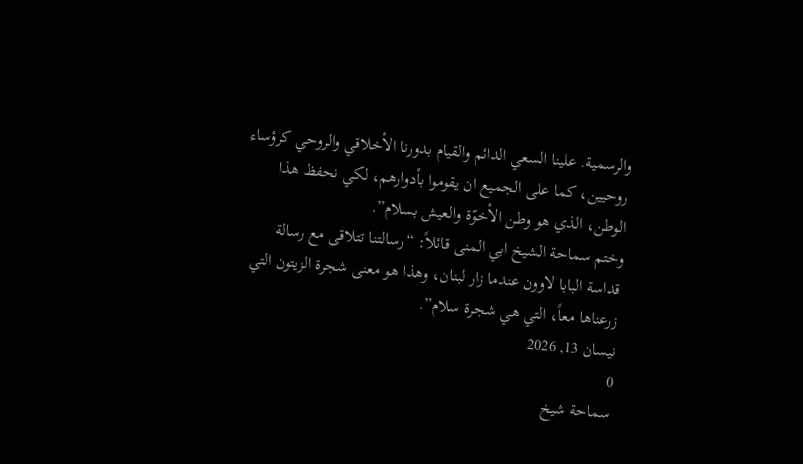والرسمية. علينا السعي الدائم والقيام بدورنا الأخلاقي والروحي كرؤساء روحيين، كما على الجميع ان يقوموا بأدوارهم، لكي نحفظ هذا الوطن، الذي هو وطن الأخوّة والعيش بسلام”.
وختم سماحة الشيخ ابي المنى قائلاً: “رسالتنا تتلاقى مع رسالة قداسة البابا لاوون عندما زار لبنان، وهذا هو معنى شجرة الزيتون التي زرعناها معاً، التي هي شجرة سلام”.
نيسان 13, 2026
0
سماحة شيخ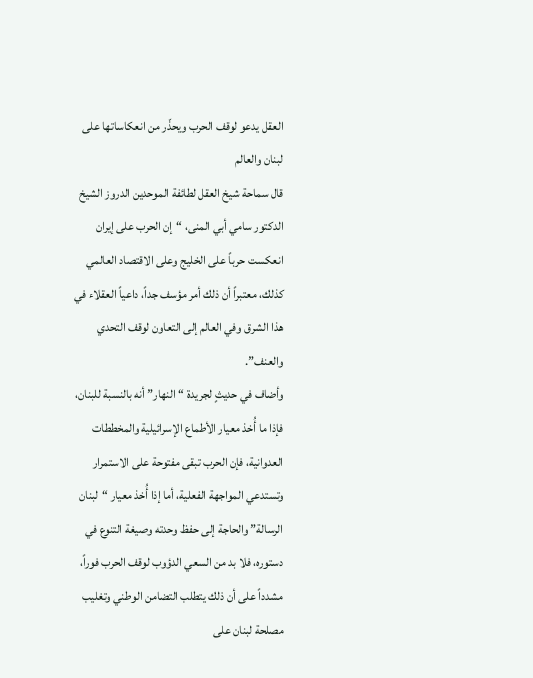العقل يدعو لوقف الحرب ويحذّر من انعكاساتها على لبنان والعالم
قال سماحة شيخ العقل لطائفة الموحدين الدروز الشيخ الدكتور سامي أبي المنى، “إن الحرب على إيران انعكست حرباً على الخليج وعلى الاقتصاد العالمي كذلك، معتبراً أن ذلك أمر مؤسف جداً، داعياً العقلاء في هذا الشرق وفي العالم إلى التعاون لوقف التحدي والعنف”.
وأضاف في حديثٍ لجريدة “النهار” أنه بالنسبة للبنان، فإذا ما أُخذ معيار الأطماع الإسرائيلية والمخططات العدوانية، فإن الحرب تبقى مفتوحة على الاستمرار وتستدعي المواجهة الفعلية، أما إذا أُخذ معيار “لبنان الرسالة” والحاجة إلى حفظ وحدته وصيغة التنوع في دستوره، فلا بد من السعي الدؤوب لوقف الحرب فوراً، مشدداً على أن ذلك يتطلب التضامن الوطني وتغليب مصلحة لبنان على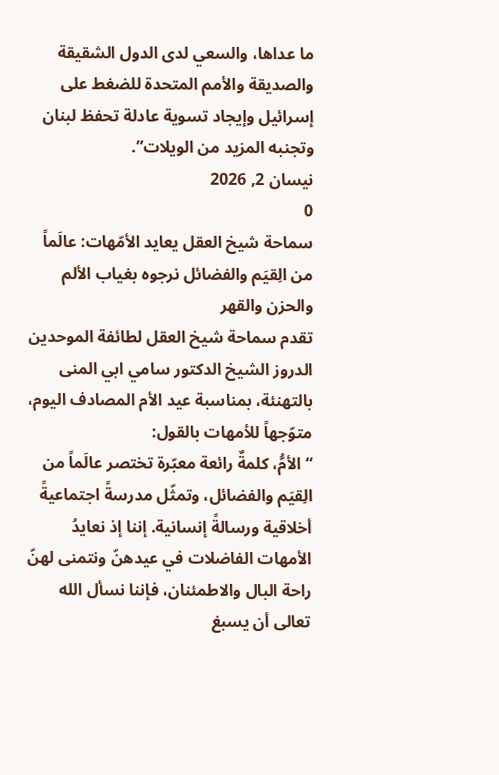ما عداها، والسعي لدى الدول الشقيقة والصديقة والأمم المتحدة للضغط على إسرائيل وإيجاد تسوية عادلة تحفظ لبنان وتجنبه المزيد من الويلات”.
نيسان 2, 2026
0
سماحة شيخ العقل يعايد الأمّهات: عالَماً من الِقيَم والفضائل نرجوه بغياب الألم والحزن والقهر
تقدم سماحة شيخ العقل لطائفة الموحدين الدروز الشيخ الدكتور سامي ابي المنى بالتهنئة، بمناسبة عيد الأم المصادف اليوم، متوّجهاً للأمهات بالقول:
“الأمُّ، كلمةٌ رائعة معبّرة تختصر عالَماً من الِقيَم والفضائل، وتمثّل مدرسةً اجتماعيةً أخلاقية ورسالةً إنسانية. إننا إذ نعايدُ الأمهات الفاضلات في عيدهنّ ونتمنى لهنّ راحة البال والاطمئنان، فإننا نسأل الله تعالى أن يسبغ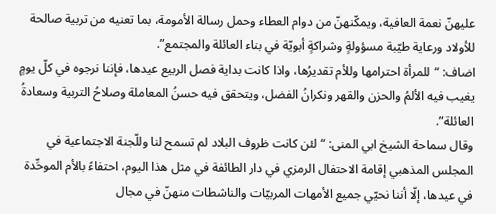عليهنّ نعمة العافية، ويمكّنهنّ من دوام العطاء وحمل رسالة الأمومة، بما تعنيه من تربية صالحة للأولاد ورعاية طيّبة مسؤولةٍ وشراكةٍ أبويّة في بناء العائلة والمجتمع”.
اضاف: “للمرأة احترامها وللأم تقديرُها، واذا كانت بداية فصل الربيع عيدها، فإننا نرجوه في كلّ يومٍ يغيب فيه الألمُ والحزن والقهر ونكرانُ الفضل، ويتحقق فيه حسنُ المعاملة وصلاحُ التربية وسعادةُ العائلة”.
وقال سماحة الشيخ ابي المنى: “لئن كانت ظروف البلاد لم تسمح لنا وللّجنة الاجتماعية في المجلس المذهبي إقامة الاحتفال الرمزي في دار الطائفة في مثل هذا اليوم، احتفاءً بالأم الموحِّدة في عيدها، إلّا أننا نحيّي جميع الأمهات المربيّات والناشطات منهنّ في مجال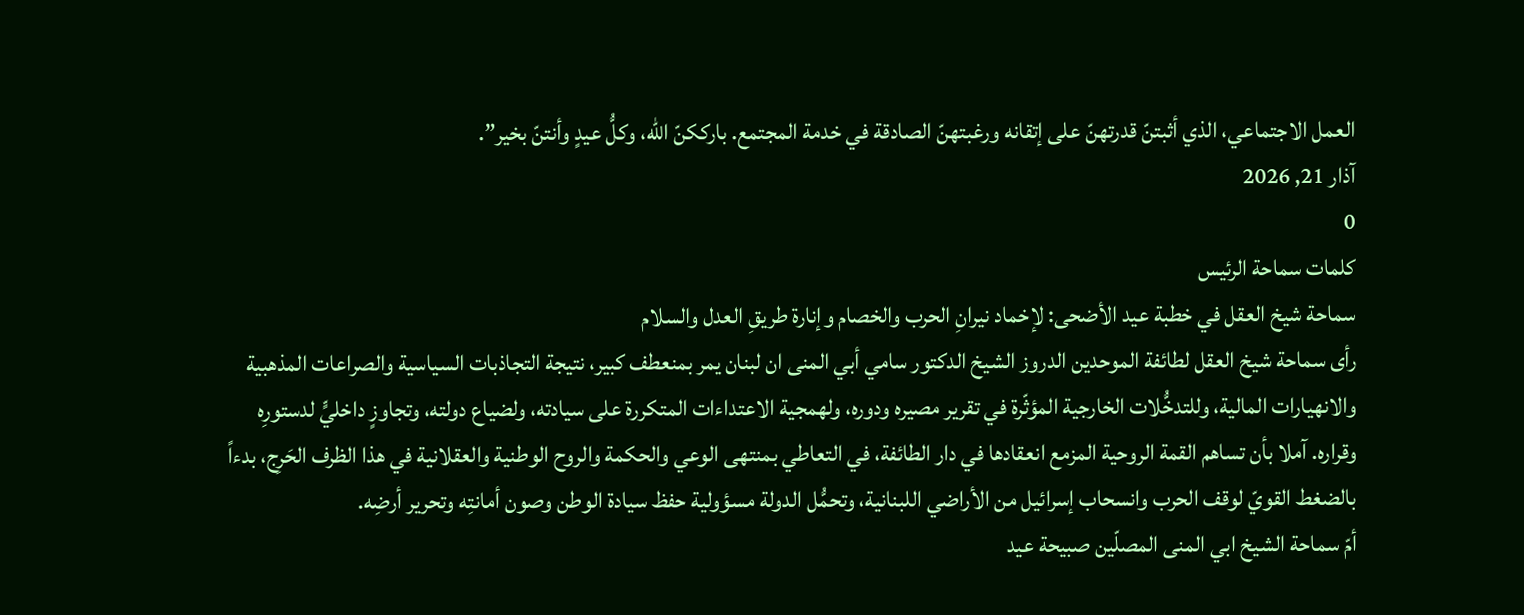العمل الاجتماعي، الذي أثبتنّ قدرتهنّ على إتقانه ورغبتهنّ الصادقة في خدمة المجتمع. بارككنّ الله، وكلُّ عيدٍ وأنتنّ بخير”.
آذار 21, 2026
0
كلمات سماحة الرئيس
سماحة شيخ العقل في خطبة عيد الأضحى: لإخماد نيرانِ الحرب والخصام وإنارة طريقِ العدل والسلام
رأى سماحة شيخ العقل لطائفة الموحدين الدروز الشيخ الدكتور سامي أبي المنى ان لبنان يمر بمنعطف كبير، نتيجة التجاذبات السياسية والصراعات المذهبية والانهيارات المالية، وللتدخُّلات الخارجية المؤثّرة في تقرير مصيره ودوره، ولهمجية الاعتداءات المتكررة على سيادته، ولضياع دولته، وتجاوزٍ داخليٍّ لدستورِه وقراره. آملا بأن تساهم القمة الروحية المزمع انعقادها في دار الطائفة، في التعاطي بمنتهى الوعي والحكمة والروح الوطنية والعقلانية في هذا الظرف الحَرِج، بدءاً بالضغط القويّ لوقف الحرب وانسحاب إسرائيل من الأراضي اللبنانية، وتحمُّل الدولة مسؤولية حفظ سيادة الوطن وصون أمانتِه وتحرير أرضِه.
أمّ سماحة الشيخ ابي المنى المصلّين صبيحة عيد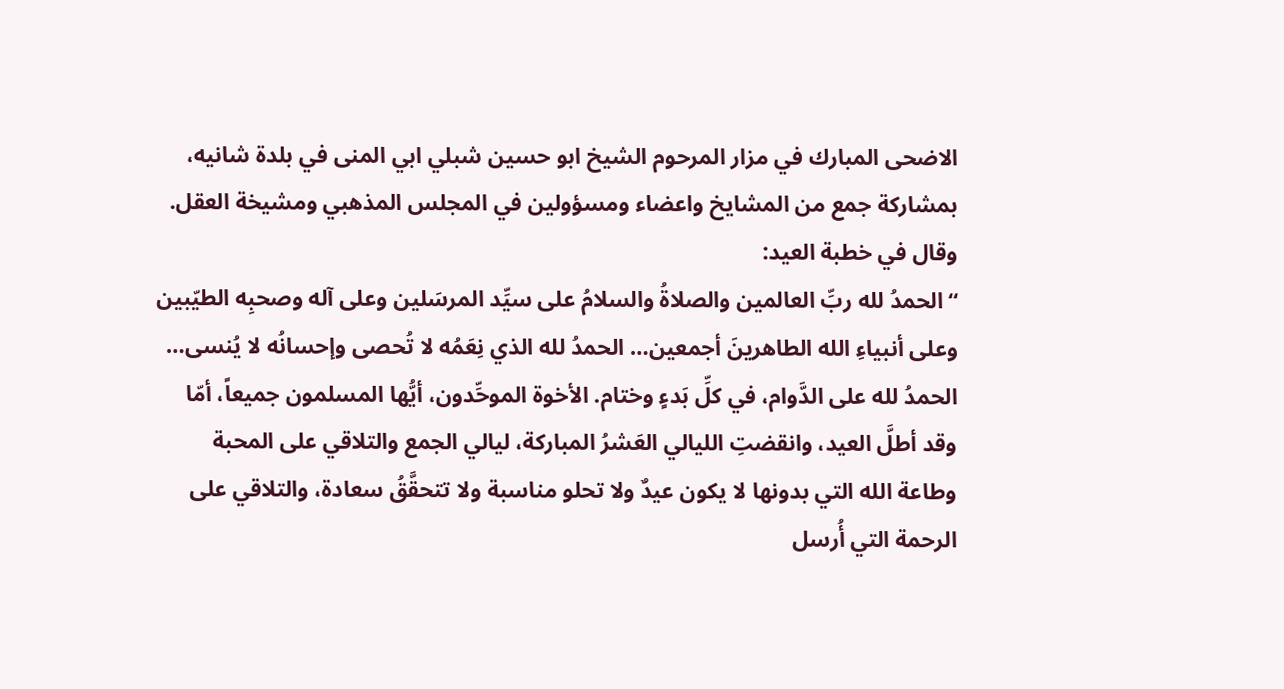الاضحى المبارك في مزار المرحوم الشيخ ابو حسين شبلي ابي المنى في بلدة شانيه، بمشاركة جمع من المشايخ واعضاء ومسؤولين في المجلس المذهبي ومشيخة العقل. وقال في خطبة العيد:
“الحمدُ لله ربِّ العالمين والصلاةُ والسلامُ على سيِّد المرسَلين وعلى آله وصحبِه الطيّبين وعلى أنبياءِ الله الطاهرينَ أجمعين… الحمدُ لله الذي نِعَمُه لا تُحصى وإحسانُه لا يُنسى… الحمدُ لله على الدَّوام، في كلِّ بَدءٍ وختام. الأخوة الموحِّدون، أيُّها المسلمون جميعاً، أمّا وقد أطلَّ العيد، وانقضتِ الليالي العَشرُ المباركة، ليالي الجمع والتلاقي على المحبة وطاعة الله التي بدونها لا يكون عيدٌ ولا تحلو مناسبة ولا تتحقَّقُ سعادة، والتلاقي على الرحمة التي أُرسل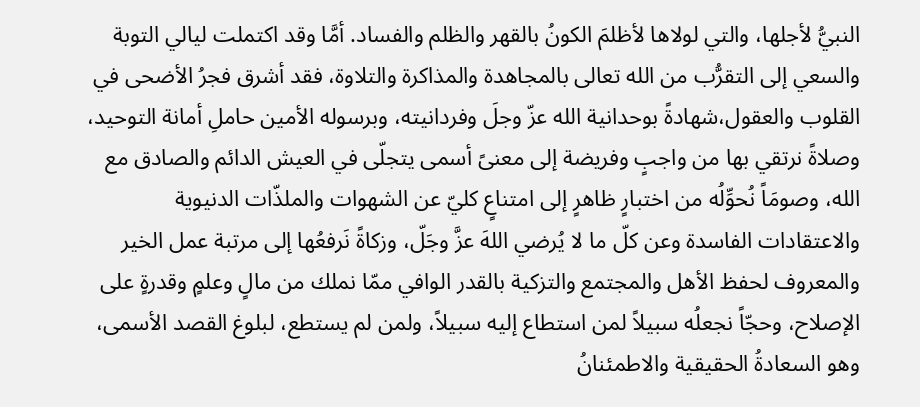النبيُّ لأجلها، والتي لولاها لأظلمَ الكونُ بالقهر والظلم والفساد. أمَّا وقد اكتملت ليالي التوبة والسعي إلى التقرُّب من الله تعالى بالمجاهدة والمذاكرة والتلاوة، فقد أشرق فجرُ الأضحى في القلوب والعقول،شهادةً بوحدانية الله عزّ وجلَ وفردانيته، وبرسوله الأمين حاملِ أمانة التوحيد، وصلاةً نرتقي بها من واجبٍ وفريضة إلى معنىً أسمى يتجلّى في العيش الدائم والصادق مع الله، وصومَاً نُحوِّلُه من اختبارٍ ظاهرٍ إلى امتناعٍ كليّ عن الشهوات والملذّات الدنيوية والاعتقادات الفاسدة وعن كلّ ما لا يُرضي اللهَ عزَّ وجَلّ، وزكاةً نَرفعُها إلى مرتبة عمل الخير والمعروف لحفظ الأهل والمجتمع والتزكية بالقدر الوافي ممّا نملك من مالٍ وعلمٍ وقدرةٍ على الإصلاح، وحجّاً نجعلُه سبيلاً لمن استطاع إليه سبيلاً، ولمن لم يستطع، لبلوغ القصد الأسمى، وهو السعادةُ الحقيقية والاطمئنانُ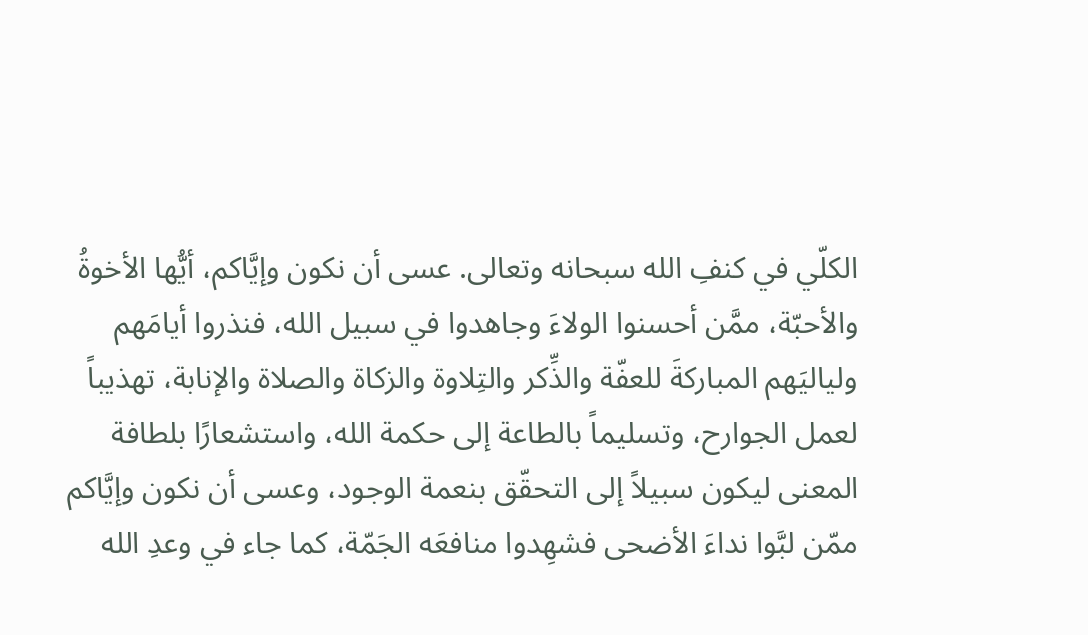الكلّي في كنفِ الله سبحانه وتعالى. عسى أن نكون وإيَّاكم، أيُّها الأخوةُ والأحبّة، ممَّن أحسنوا الولاءَ وجاهدوا في سبيل الله، فنذروا أيامَهم ولياليَهم المباركةَ للعفّة والذِّكر والتِلاوة والزكاة والصلاة والإنابة، تهذيباً لعمل الجوارح، وتسليماً بالطاعة إلى حكمة الله، واستشعارًا بلطافة المعنى ليكون سبيلاً إلى التحقّق بنعمة الوجود، وعسى أن نكون وإيَّاكم ممّن لبَّوا نداءَ الأضحى فشهِدوا منافعَه الجَمّة، كما جاء في وعدِ الله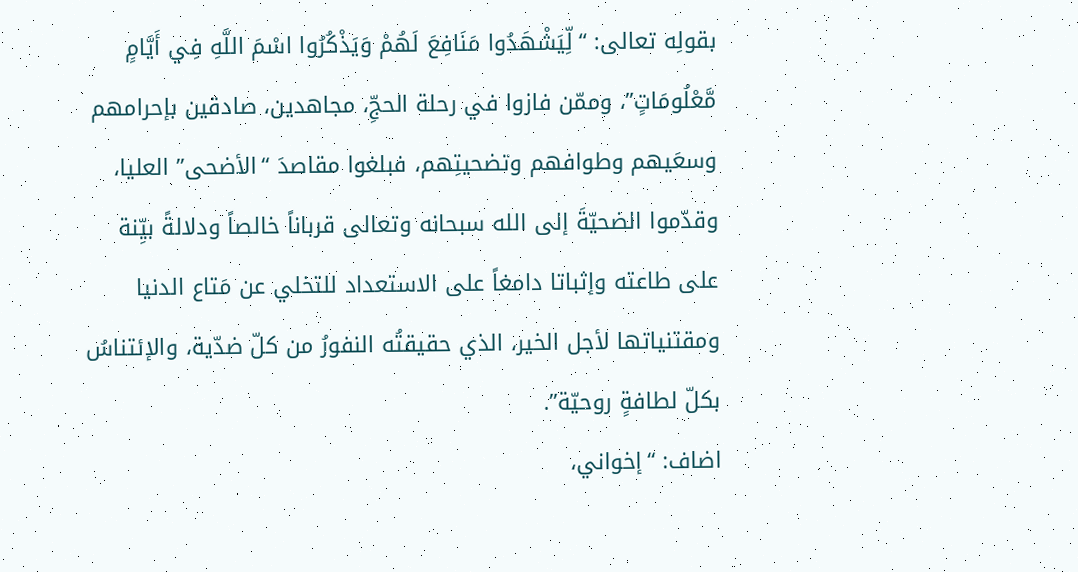بقولِه تعالى: “لِّيَشْهَدُوا مَنَافِعَ لَهُمْ وَيَذْكُرُوا اسْمَ اللَّهِ فِي أَيَّامٍ مَّعْلُومَاتٍ”، وممّن فازوا في رحلة الحجِّ، مجاهدين، صادقين بإحرامهم وسعَيهم وطوافهم وتضحيتِهم، فبلغوا مقاصدَ “الأضحى” العليا، وقدّموا الضحيّةَ إلى الله سبحانه وتعالى قرباناً خالصاً ودلالةً بيِّنة على طاعته وإثباتا دامغاً على الاستعداد للتخلي عن مَتاع الدنيا ومقتنياتها لأجل الخير، الذي حقيقتُه النفورُ من كلّ ضدّية، والإئتناسُ بكلّ لطافةٍ روحيّة”.
اضاف: “إخواني،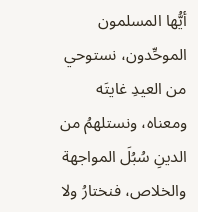أيُّها المسلمون الموحِّدون، نستوحي من العيدِ غايتَه ومعناه، ونستلهمُ من الدينِ سُبُلَ المواجهة والخلاص، فنختارُ ولا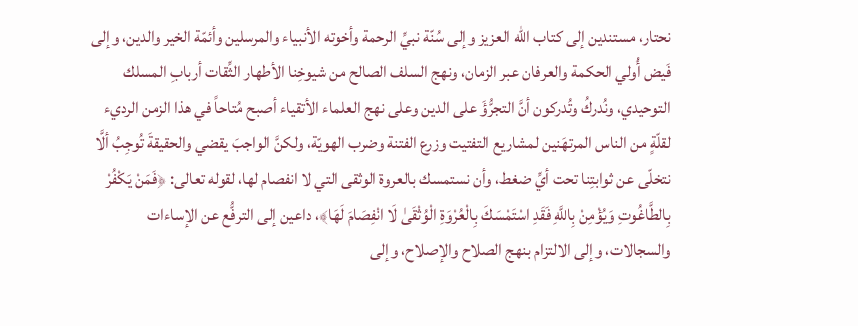نحتار، مستندين إلى كتاب الله العزيز وإلى سُنّة نبيِّ الرحمة وأخوته الأنبياء والمرسلين وأئمّة الخير والدين، وإلى فَيض أُولي الحكمة والعرفان عبر الزمان، ونهج السلف الصالح من شيوخِنا الأطهار الثِّقات أربابِ المسلك التوحيدي، ونُدركُ وتُدركون أنَّ التجرُّؤَ على الدين وعلى نهج العلماء الأتقياء أصبح مُتاحاً في هذا الزمن الرديء لقلّةٍ من الناس المرتهَنين لمشاريع التفتيت وزرع الفتنة وضرب الهويّة، ولكنَّ الواجبَ يقضي والحقيقةَ تُوجِبُ ألَّا نتخلّى عن ثوابتِنا تحت أيِّ ضغط، وأن نستمسك بالعروة الوثقى التي لا انفصام لها، لقوله تعالى: ﴿فَمَنْ يَكْفُرْ بِالطَّاغُوتِ وَيُؤْمِنْ بِاللَّهِ فَقَدِ اسْتَمْسَكَ بِالْعُرْوَةِ الْوُثْقَىٰ لَا انْفِصَامَ لَهَا﴾، داعين إلى الترفُّع عن الإساءات والسجالات، وإلى الالتزام بنهج الصلاح والإصلاح، وإلى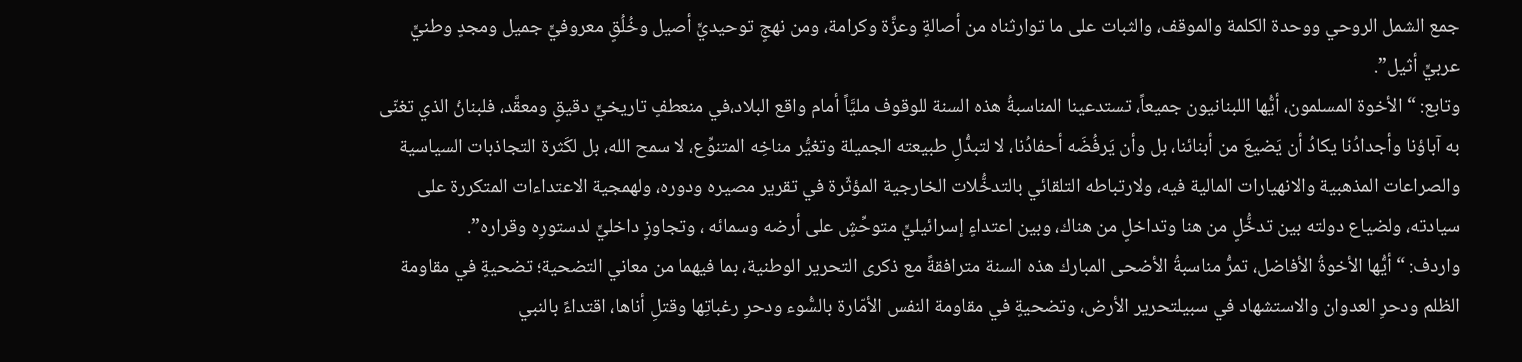جمع الشمل الروحي ووحدة الكلمة والموقف، والثبات على ما توارثناه من أصالةٍ وعزَّة وكرامة، ومن نهجٍ توحيديٍّ أصيل وخُلُقٍ معروفيٍّ جميل ومجدٍ وطنيٍّ عربيٍّ أثيل”.
وتابع: “الأخوة المسلمون، أيُّها اللبنانيون جميعاً، تستدعينا المناسبةُ هذه السنة للوقوف مليَّاً أمام واقع البلاد،في منعطفٍ تاريخيٍّ دقيقٍ ومعقَّد، فلبنانُ الذي تغنّى به آباؤنا وأجدادُنا يكادُ أن يَضيعَ من أبنائنا، بل وأن يَرفُضَه أحفادُنا، لا لتبدُّلِ طبيعته الجميلة وتغيُّر مناخِه المتنوِّع، لا سمح الله، بل لكَثرة التجاذبات السياسية والصراعات المذهبية والانهيارات المالية فيه، ولارتباطه التلقائي بالتدخُّلات الخارجية المؤثّرة في تقرير مصيره ودوره، ولهمجية الاعتداءات المتكررة على سيادته، ولضياع دولته بين تدخُّلٍ من هنا وتداخلٍ من هناك، وبين اعتداءٍ إسرائيليٍّ متوحِّشٍ على أرضه وسمائه ، وتجاوزٍ داخليٍّ لدستورِه وقراره”.
واردف: “أيُّها الأخوةُ الأفاضل، تمرُّ مناسبةُ الأضحى المبارك هذه السنة مترافقةً مع ذكرى التحرير الوطنية، بما فيهما من معاني التضحية؛ تضحيةٍ في مقاومة الظلم ودحرِ العدوان والاستشهاد في سبيلتحرير الأرض، وتضحيةٍ في مقاومة النفس الأمّارة بالسُّوء ودحرِ رغباتِها وقتلِ أناها، اقتداءً بالنبي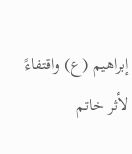إبراهيم (ع) واقتفاءً لأثر خاتم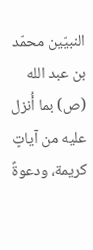النبيّين محمّد بن عبد الله (ص) بما أُنزل عليه من آياتٍ كريمة، ودعوةً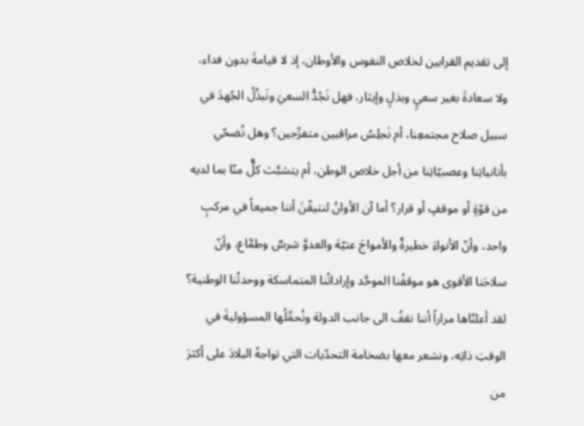إلى تقديم القرابين لخلاص النفوس والأوطان، إذ لا قيامةَ بدون فداء، ولا سعادةَ بغير سعيٍ وبذلٍ وإيثار، فهل نَجُدُّ السعيَ ونَبذُلُ الجُهدَ في سبيل صلاح مجتمعِنا، أم نَجلِسُ مراقبين متفرِّجين؟ وهل نُضحّي بأنانياتِنا وعصبيّاتِنا من أجل خلاص الوطن، أم يتشبَّث كلٌّ منّا بما لديه من قوّةٍ أو موقفٍ أو قرار؟ أما آن الأوانُ لنتيقّنَ أننا جميعاً في مركبٍ واحد، وأنّ الأنواءَ خطيرةٌ والأمواجَ عتيّة والعدوَّ شرسٌ وطمَّاع، وأنّ سلاحَنا الأقوى هو موقفُنا الموحَّد وإراداتُنا المتماسكة ووحدتُنا الوطنية؟ لقد أعلنّاها مراراً أننا نقفُ الى جانب الدولة ونُحمِّلُها المسؤوليةَ في الوقتِ ذاتِه، ونشعر معها بضخامة التحدّيات التي تواجهُ البلادَ على أكثرَ من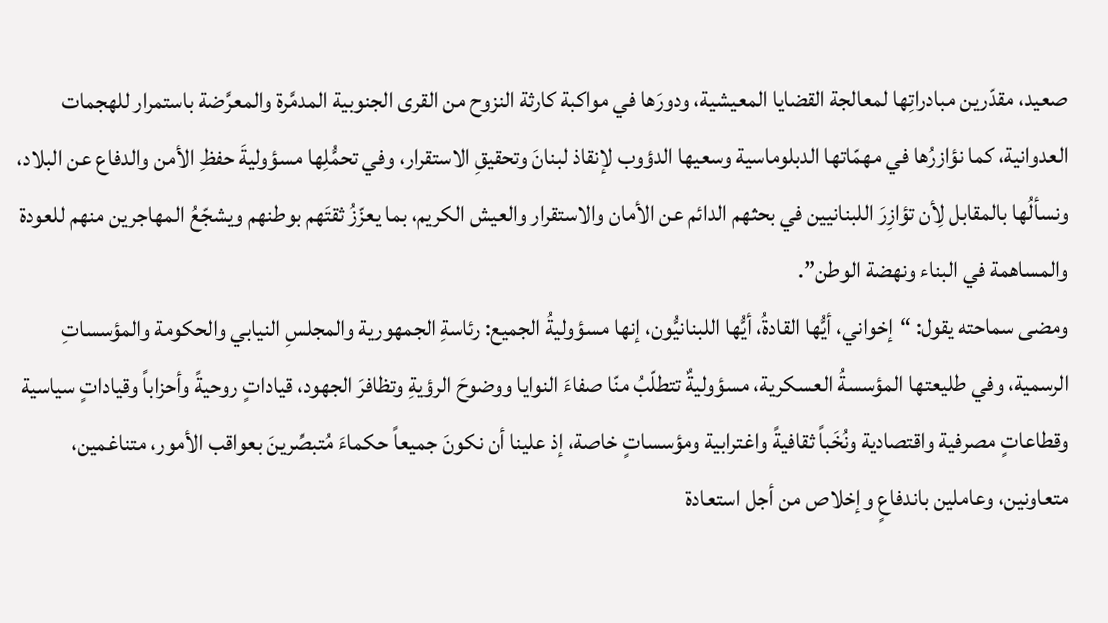صعيد، مقدّرين مبادراتِها لمعالجة القضايا المعيشية، ودورَها في مواكبة كارثة النزوح من القرى الجنوبية المدمَّرة والمعرَّضة باستمرار للهجمات العدوانية، كما نؤازرُها في مهمّاتها الدبلوماسية وسعيها الدؤوب لإنقاذ لبنانَ وتحقيقِ الاستقرار، وفي تحمُّلِها مسؤوليةَ حفظِ الأمن والدفاع عن البلاد، ونسألُها بالمقابل لِأن تؤازِرَ اللبنانيين في بحثهم الدائم عن الأمان والاستقرار والعيش الكريم، بما يعزّزُ ثقتَهم بوطنهم ويشجّعُ المهاجرين منهم للعودة والمساهمة في البناء ونهضة الوطن”.
ومضى سماحته يقول: “إخواني، أيُّها القادةُ، أيُّها اللبنانيُّون، إنها مسؤوليةُ الجميع: رئاسةِ الجمهورية والمجلسِ النيابي والحكومة والمؤسساتِ الرسمية، وفي طليعتها المؤسسةُ العسكرية، مسؤوليةٌ تتطلّبُ منّا صفاءَ النوايا ووضوحَ الرؤيةِ وتظافرَ الجهود، قياداتٍ روحيةً وأحزاباً وقياداتٍ سياسية وقطاعاتٍ مصرفية واقتصادية ونُخَباً ثقافيةً واغترابية ومؤسساتٍ خاصة، إذ علينا أن نكونَ جميعاً حكماءَ مُتبصِّرينَ بعواقب الأمور، متناغمين، متعاونين، وعاملين باندفاعٍ وإخلاص من أجل استعادة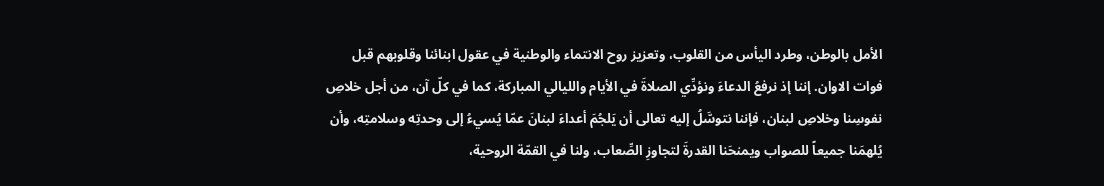الأمل بالوطن، وطرد اليأس من القلوب، وتعزيز روح الانتماء والوطنية في عقول ابنائنا وقلوبهم قبل فوات الاوان. إننا إذ نرفعُ الدعاءَ ونؤدِّي الصلاةَ في الأيام والليالي المباركة، كما في كلّ آن، من أجل خلاصِ نفوسِنا وخلاصِ لبنان، فإننا نتوسَّلُ إليه تعالى أن يَلجُمَ أعداءَ لبنانَ عمّا يُسيءُ إلى وحدتِه وسلامتِه، وأن يُلهمَنا جميعاً للصواب ويمنحَنا القدرةَ لتجاوزِ الصِّعاب، ولنا في القمّة الروحية،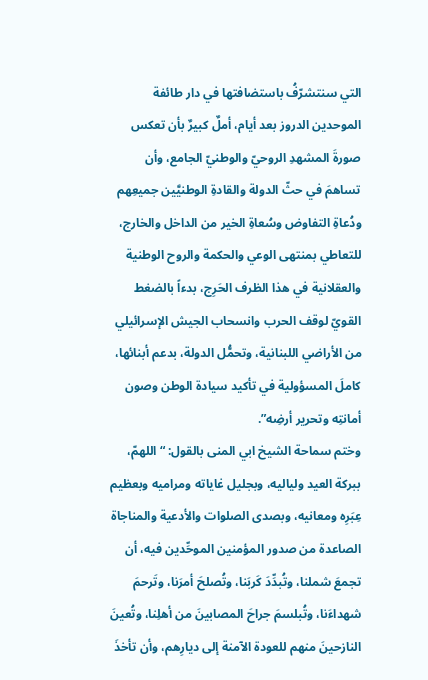التي سنتشرّفُ باستضافتها في دار طائفة الموحدين الدروز بعد أيام، أملٌ كبيرٌ بأن تعكس صورةَ المشهدِ الروحيّ والوطنيّ الجامع، وأن تساهمَ في حثّ الدولة والقادةِ الوطنيَّين جميعِهم ودُعاةِ التفاوض وسُعاةِ الخير من الداخل والخارج، للتعاطي بمنتهى الوعي والحكمة والروح الوطنية والعقلانية في هذا الظرف الحَرِج، بدءاً بالضغط القويّ لوقف الحرب وانسحاب الجيش الإسرائيلي من الأراضي اللبنانية، وتحمُّل الدولة، بدعم أبنائها، كاملَ المسؤولية في تأكيد سيادة الوطن وصون أمانتِه وتحرير أرضِه”.
وختم سماحة الشيخ ابي المنى بالقول: “اللهمّ، ببركة العيد ولياليه، وبجليل غاياته ومراميه وبعظيم عِبَرِه ومعانيه، وبصدى الصلوات والأدعية والمناجاة الصاعدة من صدور المؤمنين الموحِّدين فيه، أن تجمعَ شملنا، وتُبدِّدَ كَربَنا، وتُصلحَ أمرَنا، وتَرحمَ شهداءَنا، وتُبلسمَ جراحَ المصابينَ من أهلِنا، وتُعينَ النازحينَ منهم للعودة الآمنة إلى ديارِهم، وأن تأخذَ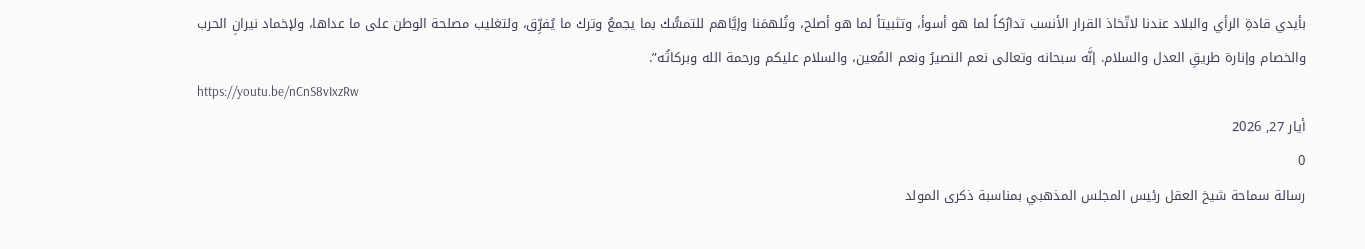بأيدي قادةِ الرأي والبلاد عندنا لاتّخاذ القرار الأنسب تدارُكاً لما هو أسوأ، وتثبيتاً لما هو أصلح، وتُلهمَنا وإيَّاهم للتمسُّك بما يجمعُ وترك ما يُفرِّق، ولتغليب مصلحة الوطن على ما عداها، ولإخماد نيرانِ الحرب والخصام وإنارة طريقِ العدل والسلام. إنَّه سبحانه وتعالى نعم النصيرُ ونعم المُعين، والسلام عليكم ورحمة الله وبركاتُه”.
https://youtu.be/nCnS8vIxzRw
أيار 27, 2026
0
رسالة سماحة شيخ العقل رئيس المجلس المذهبي بمناسبة ذكرى المولد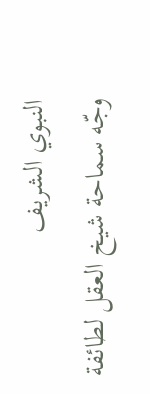النبوي الشريف
وجّه سماحة شيخ العقل لطائفة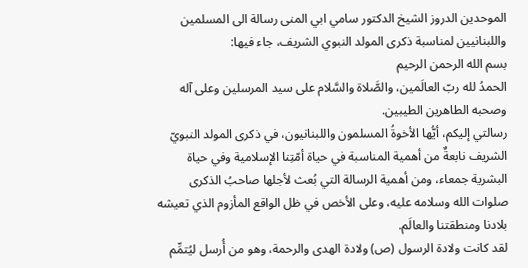الموحدين الدروز الشيخ الدكتور سامي ابي المنى رسالة الى المسلمين واللبنانيين لمناسبة ذكرى المولد النبوي الشريف، جاء فيها:
بسم الله الرحمن الرحيم
الحمدُ لله ربّ العالَمين، والصَّلاة والسَّلام على سيد المرسلين وعلى آله وصحبه الطاهرين الطيبين.
رسالتي إليكم، أيُّها الأخوةُ المسلمون واللبنانيون، في ذكرى المولد النبويّ الشريف نابعةٌ من أهمية المناسبة في حياة أمّتِنا الإسلامية وفي حياة البشرية جمعاء، ومن أهمية الرسالة التي بُعث لأجلها صاحبُ الذكرى صلوات الله وسلامه عليه، وعلى الأخص في ظل الواقع المأزوم الذي تعيشه بلادنا ومنطقتنا والعالَم.
لقد كانت ولادة الرسول (ص) ولادة الهدى والرحمة، وهو من أُرسل ليُتمِّم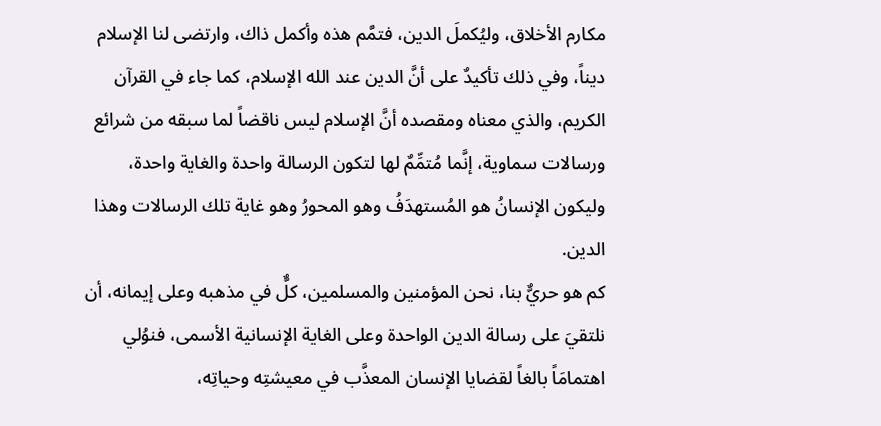مكارم الأخلاق، وليُكملَ الدين، فتمَّم هذه وأكمل ذاك، وارتضى لنا الإسلام ديناً، وفي ذلك تأكيدٌ على أنَّ الدين عند الله الإسلام، كما جاء في القرآن الكريم، والذي معناه ومقصده أنَّ الإسلام ليس ناقضاً لما سبقه من شرائع ورسالات سماوية، إنَّما مُتمِّمٌ لها لتكون الرسالة واحدة والغاية واحدة، وليكون الإنسانُ هو المُستهدَفُ وهو المحورُ وهو غاية تلك الرسالات وهذا الدين.
كم هو حريٌّ بنا، نحن المؤمنين والمسلمين، كلٌّ في مذهبه وعلى إيمانه، أن نلتقيَ على رسالة الدين الواحدة وعلى الغاية الإنسانية الأسمى، فنوُلي اهتمامَاً بالغاً لقضايا الإنسان المعذَّب في معيشتِه وحياتِه،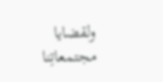ولقضايا مجتمعاتِنا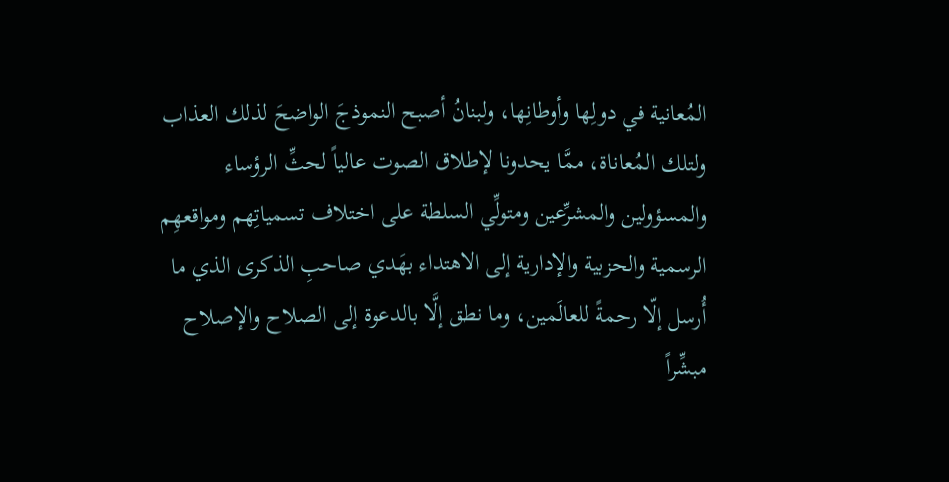المُعانية في دولِها وأوطانِها، ولبنانُ أصبح النموذجَ الواضحَ لذلك العذاب ولتلك المُعاناة، ممَّا يحدونا لإطلاق الصوت عالياً لحثِّ الرؤساء والمسؤولين والمشرِّعين ومتولِّي السلطة على اختلاف تسمياتِهم ومواقعهِم الرسمية والحزبية والإدارية إلى الاهتداء بهَدي صاحبِ الذكرى الذي ما أُرسل إلّا رحمةً للعالَمين، وما نطق إلَّا بالدعوة إلى الصلاح والإصلاح مبشِّراً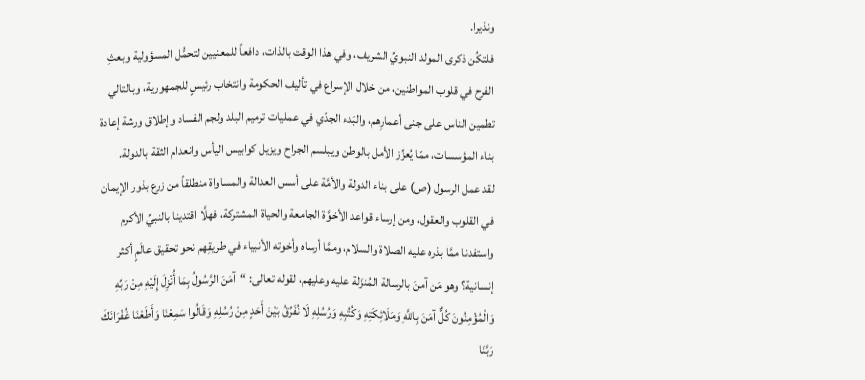ونذيرا.
فلتكُن ذكرى المولد النبويِّ الشريف، وفي هذا الوقت بالذات، دافعاً للمعنيين لتحمُّل المسؤولية وبعثِ الفرح في قلوب المواطنين، من خلال الإسراع في تأليف الحكومة وانتخاب رئيسٍ للجمهورية، وبالتالي تطمين الناس على جنى أعمارِهم، والبَدء الجدّي في عمليات ترميم البلد ولجم الفساد وإطلاق ورشة إعادة بناء المؤسسات، ممّا يُعزِّز الأمل بالوطن ويبلسم الجراح ويزيل كوابيس اليأس وانعدام الثقة بالدولة.
لقد عمل الرسول (ص) على بناء الدولة والأمَّة على أسس العدالة والمساواة منطلقاً من زرع بذور الإيمان في القلوب والعقول، ومن إرساء قواعد الأخوَّة الجامعة والحياة المشتركة، فهلَّا اقتدينا بالنبيِّ الأكرم واستفدنا ممَّا بذره عليه الصلاة والسلام، وممَّا أرساه وأخوته الأنبياء في طريقِهم نحو تحقيق عالَمٍ أكثر إنسانية؟ وهو مَن آمنَ بالرسالة المُنزَلة عليه وعليهم، لقوله تعالى: “آمَنَ الرَّسُولُ بِمَا أُنْزِلَ إِلَيْهِ مِنْ رَبِّهِ وَالْمُؤْمِنُونَ كُلٌّ آمَنَ بِاللَّهِ وَمَلَائِكَتِهِ وَكُتُبِهِ وَرُسُلِهِ لَا نُفَرِّقُ بَيْنَ أَحَدٍ مِنْ رُسُلِهِ وَقَالُوا سَمِعْنَا وَأَطَعْنَا غُفْرَانَكَ رَبَّنَا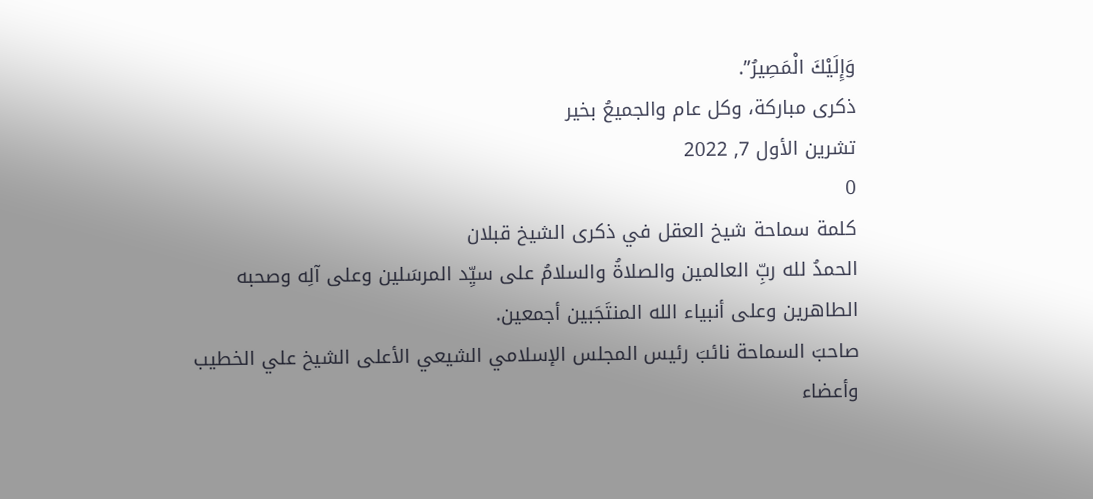وَإِلَيْكَ الْمَصِيرُ”.
ذكرى مباركة، وكل عام والجميعُ بخير
تشرين الأول 7, 2022
0
كلمة سماحة شيخ العقل في ذكرى الشيخ قبلان
الحمدُ لله ربِّ العالمين والصلاةُ والسلامُ على سيِّد المرسَلين وعلى آلِه وصحبه الطاهرين وعلى أنبياء الله المنتَجَبين أجمعين.
صاحبَ السماحة نائبَ رئيس المجلس الإسلامي الشيعي الأعلى الشيخ علي الخطيب وأعضاء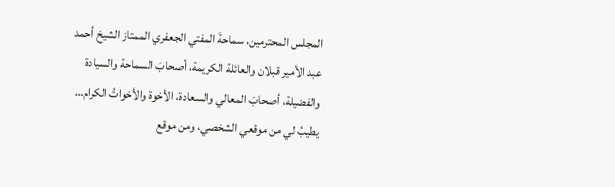المجلس المحترمين، سماحةَ المفتي الجعفري الممتاز الشيخ أحمد عبد الأمير قبلان والعائلة الكريمة، أصحابَ السماحة والسيادة والفضيلة، أصحابَ المعالي والسعادة، الأخوة والأخواتُ الكرام…
يطيبُ لي من موقعي الشخصي، ومن موقع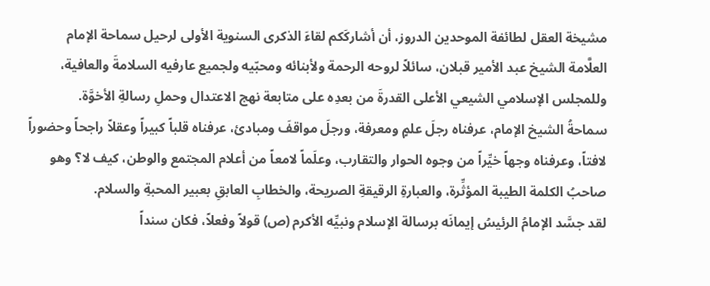مشيخة العقل لطائفة الموحدين الدروز، أن أشاركَكم لقاءَ الذكرى السنوية الأولى لرحيل سماحة الإمام العلَّامة الشيخ عبد الأمير قبلان، سائلاً لروحه الرحمة ولأبنائه ومحبّيه ولجميع عارفيه السلامةَ والعافية، وللمجلس الإسلامي الشيعي الأعلى القدرةَ من بعدِه على متابعة نهج الاعتدال وحملِ رسالةِ الأخوَّة.
سماحةُ الشيخ الإمام، عرفناه رجلَ علمٍ ومعرفة، ورجلَ مواقفَ ومبادئ، عرفناه قلباً كبيراً وعقلاً راجحاً وحضوراً لافتاً، وعرفناه وجهاً خيِّراً من وجوه الحوار والتقارب، وعلَماً لامعاً من أعلام المجتمع والوطن، كيف لا؟ وهو صاحبُ الكلمة الطيبة المؤثِّرة، والعبارةِ الرقيقةِ الصريحة، والخطابِ العابقِ بعبير المحبةِ والسلام.
لقد جسَّد الإمامُ الرئيسُ إيمانَه برسالة الإسلام ونبيِّه الأكرم (ص) قولاً وفعلاً، فكان سنداً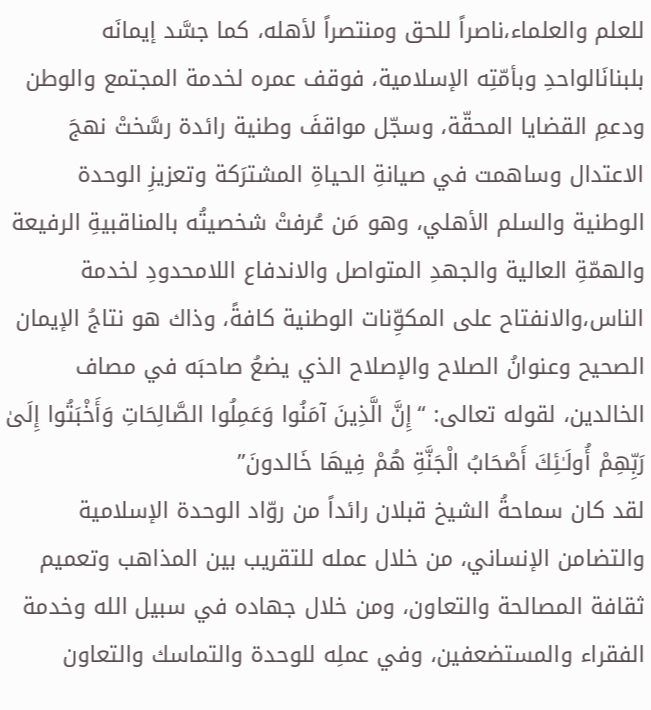للعلم والعلماء،ناصراً للحق ومنتصراً لأهله، كما جسَّد إيمانَه بلبنانَالواحدِ وبأمّتِه الإسلامية، فوقف عمره لخدمة المجتمع والوطن ودعمِ القضايا المحقّة، وسجّل مواقفَ وطنية رائدة رسَّختْ نهجَ الاعتدال وساهمت في صيانةِ الحياةِ المشترَكة وتعزيزِ الوحدة الوطنية والسلم الأهلي، وهو مَن عُرفتْ شخصيتُه بالمناقبيةِ الرفيعة والهمّةِ العالية والجهدِ المتواصل والاندفاع اللامحدودِ لخدمة الناس،والانفتاح على المكوِّنات الوطنية كافةً، وذاك هو نتاجُ الإيمان الصحيح وعنوانُ الصلاح والإصلاح الذي يضعُ صاحبَه في مصاف الخالدين، لقوله تعالى: “إِنَّ الَّذِينَ آمَنُوا وَعَمِلُوا الصَّالِحَاتِ وَأَخْبَتُوا إِلَىٰ رَبِّهِمْ أُولَـٰئِكَ أَصْحَابُ الْجَنَّةِ هُمْ فِيهَا خَالدونَ”
لقد كان سماحةُ الشيخ قبلان رائداً من روّاد الوحدة الإسلامية والتضامن الإنساني، من خلال عمله للتقريب بين المذاهب وتعميم ثقافة المصالحة والتعاون، ومن خلال جهاده في سبيل الله وخدمة الفقراء والمستضعفين، وفي عملِه للوحدة والتماسك والتعاون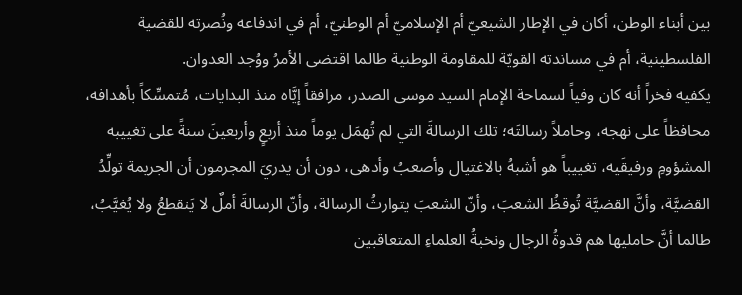بين أبناء الوطن، أكان في الإطار الشيعيّ أم الإسلاميّ أم الوطنيّ، أم في اندفاعه ونُصرته للقضية الفلسطينية، أم في مساندته القويّة للمقاومة الوطنية طالما اقتضى الأمرُ ووُجد العدوان.
يكفيه فخراً أنه كان وفياً لسماحة الإمام السيد موسى الصدر، مرافقاً إيَّاه منذ البدايات، مُتمسِّكاً بأهدافه، محافظاً على نهجه، وحاملاً رسالتَه؛ تلك الرسالةَ التي لم تُهمَل يوماً منذ أربعٍ وأربعينَ سنةً على تغييبه المشؤومِ ورفيقَيه، تغييباً هو أشبهُ بالاغتيال وأصعبُ وأدهى، دون أن يدريَ المجرمون أن الجريمة تولِّدُ القضيَّة، وأنَّ القضيَّة تُوقظُ الشعبَ، وأنّ الشعبَ يتوارثُ الرسالة، وأنّ الرسالةَ أملٌ لا يَنقطعُ ولا يُغيَّبُ، طالما أنَّ حامليها هم قدوةُ الرجال ونخبةُ العلماءِ المتعاقبين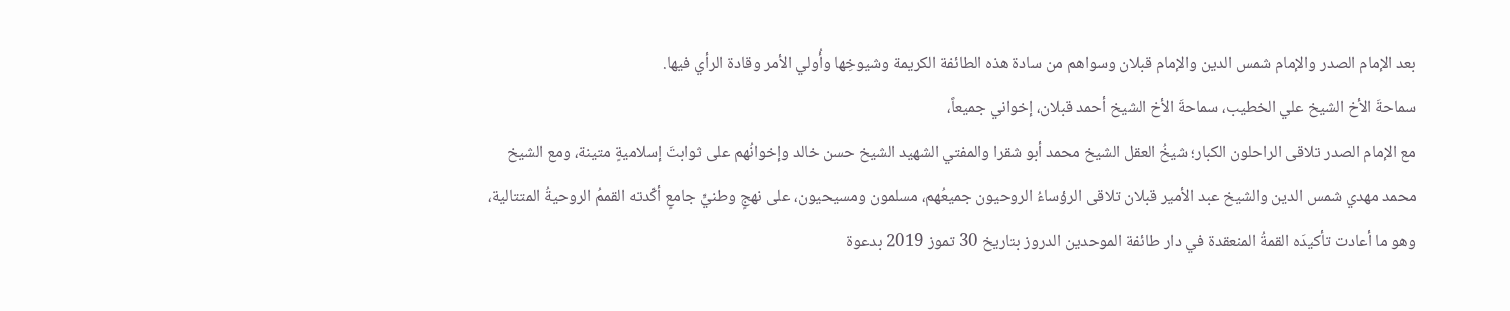بعد الإمام الصدر والإمام شمس الدين والإمام قبلان وسواهم من سادة هذه الطائفة الكريمة وشيوخِها وأُولي الأمر وقادة الرأي فيها.
سماحةَ الأخ الشيخ علي الخطيب، سماحةَ الأخ الشيخ أحمد قبلان، إخواني جميعاً،
مع الإمام الصدر تلاقى الراحلون الكبار؛ شيخُ العقل الشيخ محمد أبو شقرا والمفتي الشهيد الشيخ حسن خالد وإخوانُهم على ثوابتَ إسلاميةٍ متينة، ومع الشيخ محمد مهدي شمس الدين والشيخ عبد الأمير قبلان تلاقى الرؤساءُ الروحيون جميعُهم، مسلمون ومسيحيون، على نهجٍ وطنيٍّ جامعٍ أكّدته القممُ الروحيةُ المتتالية، وهو ما أعادت تأكيدَه القمةُ المنعقدة في دار طائفة الموحدين الدروز بتاريخ 30 تموز 2019 بدعوة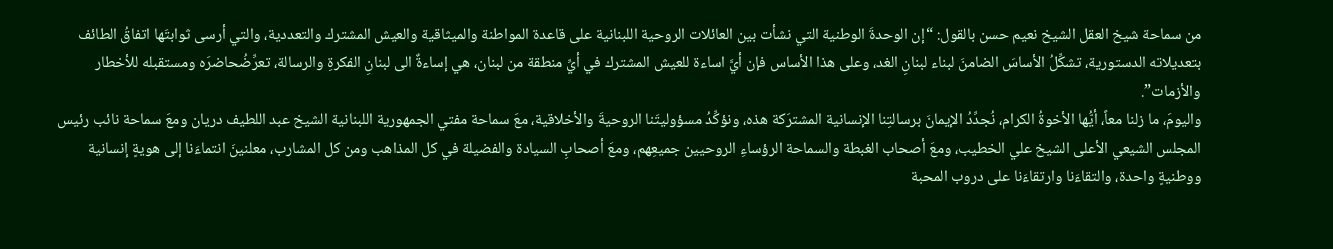من سماحة شيخ العقل الشيخ نعيم حسن بالقول: “إن الوحدةَ الوطنية التي نشأت بين العائلات الروحية اللبنانية على قاعدة المواطنة والميثاقية والعيش المشترك والتعددية، والتي أرسى ثوابتَها اتفاقُ الطائف بتعديلاته الدستورية، تشكِّلُ الأساسَ الضامنَ لبناء لبنانِ الغد، وعلى هذا الأساس فإن أيَّ اساءة للعيش المشترك في أيِّ منطقة من لبنان، هي إساءةٌ الى لبنانِ الفكرةِ والرسالة، تعرِّضُحاضرَه ومستقبله للأخطار والأزمات”.
واليومَ، ما زلنا معاً، أيُّها الأخوةُ الكرام، نُجدِّدُ الإيمانَ برسالتِنا الإنسانية المشترَكة هذه، ونؤكِّدُ مسؤوليتَنا الروحيةَ والأخلاقية، معَ سماحة مفتي الجمهورية اللبنانية الشيخ عبد اللطيف دريان ومعَ سماحة نائب رئيس المجلس الشيعي الأعلى الشيخ علي الخطيب، ومعَ أصحاب الغبطة والسماحة الرؤساءِ الروحيين جميعِهم، ومعَ أصحابِ السيادة والفضيلة في كل المذاهب ومن كل المشارب، معلنينَ انتماءَنا إلى هويةٍ إنسانية ووطنيةٍ واحدة، والتقاءَنا وارتقاءَنا على دروب المحبة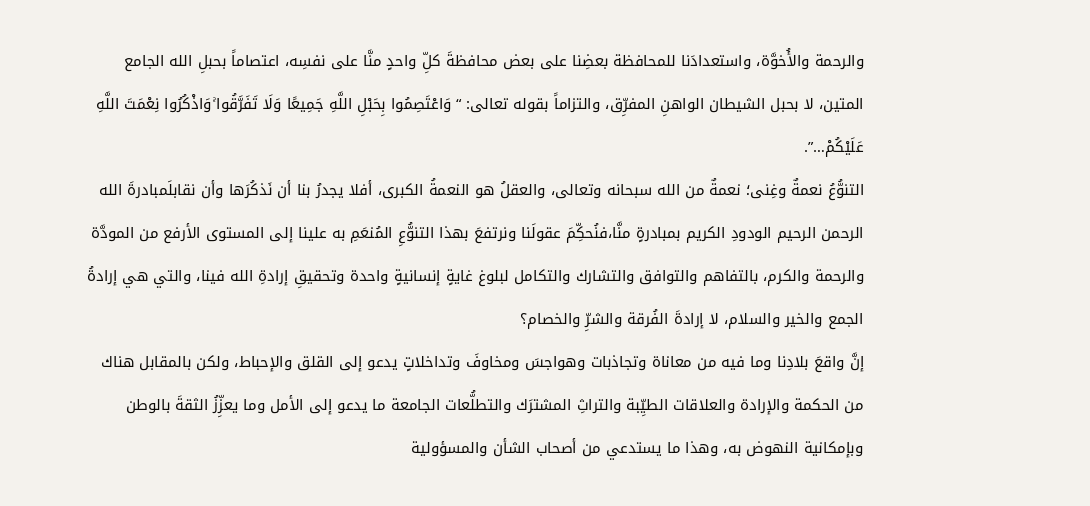والرحمة والأُخوَّة، واستعدادَنا للمحافظة بعضِنا على بعض محافظةَ كلِّ واحدٍ منَّا على نفسِه، اعتصاماً بحبلِ الله الجامع المتين، لا بحبل الشيطان الواهنِ المفرِّق، والتزاماً بقوله تعالى: “وَاعْتَصِمُوا بِحَبْلِ اللَّهِ جَمِيعًا وَلَا تَفَرَّقُوا ۚوَاذْكُرُوا نِعْمَتَ اللَّهِ عَلَيْكُمْ…”.
التنوُّعُ نعمةٌ وغِنى؛ نعمةٌ من الله سبحانه وتعالى، والعقلُ هو النعمةُ الكبرى، أفلا يجدرُ بنا أن نَذكُرَها وأن نقابلَمبادرةَ الله الرحمن الرحيم الودودِ الكريم بمبادرةٍ منَّا،فنُحكِّمَ عقولَنا ونرتفعَ بهذا التنوُّعِ المُنعَمِ به علينا إلى المستوى الأرفع من المودَّة والرحمة والكرم، بالتفاهم والتوافق والتشارك والتكامل لبلوغ غايةٍ إنسانيةٍ واحدة وتحقيقِ إرادةِ الله فينا، والتي هي إرادةُ الجمع والخير والسلام، لا إرادةَ الفُرقة والشرِّ والخصام؟
إنَّ واقعَ بلادِنا وما فيه من معاناة وتجاذبات وهواجسَ ومخاوفَ وتداخلاتٍ يدعو إلى القلق والإحباط، ولكن بالمقابل هناك من الحكمة والإرادة والعلاقات الطيِّبة والتراثِ المشترَك والتطلُّعات الجامعة ما يدعو إلى الأمل وما يعزِّزُ الثقةَ بالوطن وبإمكانية النهوض به، وهذا ما يستدعي من أصحاب الشأن والمسؤولية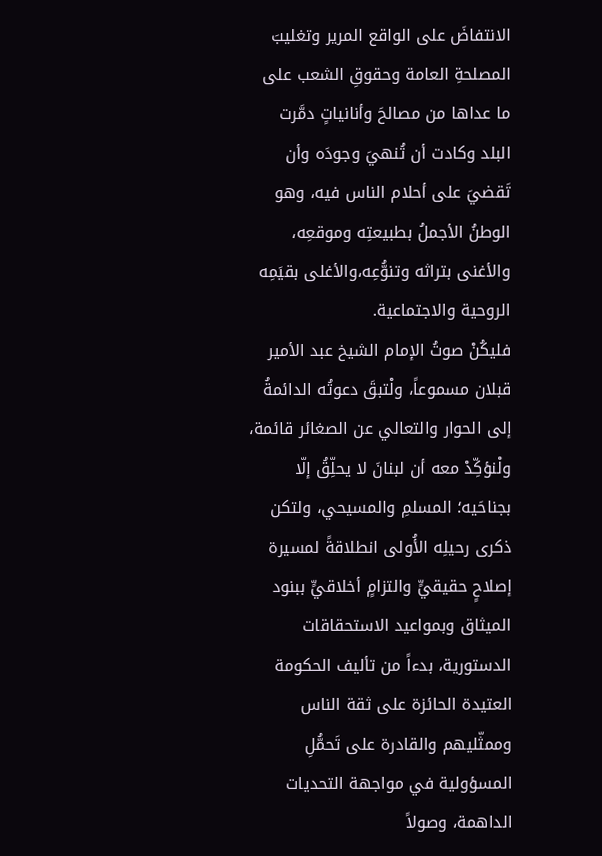الانتفاضَ على الواقع المرير وتغليبَ المصلحةِ العامة وحقوقِ الشعب على ما عداها من مصالحَ وأنانياتٍ دمَّرت البلد وكادت أن تُنهيَ وجودَه وأن تَقضيَ على أحلام الناس فيه، وهو الوطنُ الأجملُ بطبيعتِه وموقعِه، والأغنى بتراثه وتنوُّعِه،والأغلى بقيَمِه الروحية والاجتماعية.
فليكُنْ صوتُ الإمام الشيخ عبد الأمير قبلان مسموعاً، ولْتبقَ دعوتُه الدائمةُ إلى الحوار والتعالي عن الصغائر قائمة، ولْنؤكِّدْ معه أن لبنانَ لا يحلِّقُ إلّا بجناحَيه؛ المسلمِ والمسيحي، ولتكن ذكرى رحيلِه الأُولى انطلاقةً لمسيرة إصلاحٍ حقيقيٍّ والتزامٍ أخلاقيٍّ ببنود الميثاق وبمواعيد الاستحقاقات الدستورية، بدءاً من تأليف الحكومة العتيدة الحائزة على ثقة الناس وممثّليهم والقادرة على تَحمُّلِ المسؤولية في مواجهة التحديات الداهمة، وصولاً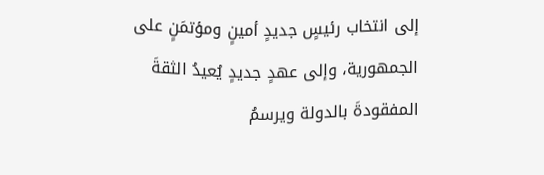إلى انتخاب رئيسٍ جديدٍ أمينٍ ومؤتمَنٍ على الجمهورية، وإلى عهدٍ جديدٍ يُعيدُ الثقةَ المفقودةَ بالدولة ويرسمُ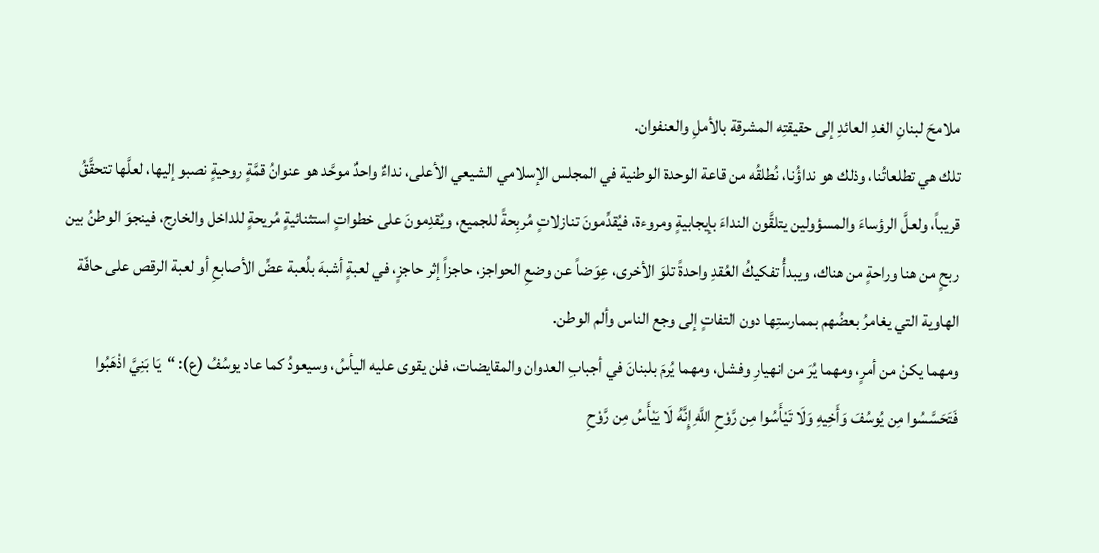ملامحَ لبنانِ الغدِ العائدِ إلى حقيقتِه المشرقة بالأملِ والعنفوان.
تلك هي تطلعاتُنا، وذلك هو نداؤُنا، نُطلقُه من قاعة الوحدة الوطنية في المجلس الإسلامي الشيعي الأعلى، نداءٌ واحدٌ موحَّد هو عنوانُ قمَّةٍ روحيةٍ نصبو إليها، لعلَّها تتحقَّقُ قريباً، ولعلَّ الرؤساءَ والمسؤولين يتلقَّون النداءَ بإيجابيةٍ ومروءة، فيُقدِّمونَ تنازلاتٍ مُربِحةً للجميع، ويُقدِمونَ على خطواتٍ استثنائيةٍ مُريحةٍ للداخل والخارج، فينجوَ الوطنُ بين ربحٍ من هنا وراحةٍ من هناك، ويبدأُ تفكيكُ العُقدِ واحدةً تلوَ الأخرى، عِوَضاً عن وضعِ الحواجز، حاجزاً إثر حاجزٍ، في لعبةٍ أشبهَ بلُعبة عضِّ الأصابعِ أو لعبة الرقص على حافّة الهاوية التي يغامرُ بعضُهم بممارستِها دون التفاتٍ إلى وجع الناس وألم الوطن.
ومهما يكنْ من أمرٍ، ومهما يُرَ من انهيارِ وفشل، ومهما يُرمَ بلبنانَ في أجبابِ العدوان والمقايضات، فلن يقوى عليه اليأسُ، وسيعودُ كما عاد يوسُفُ (ع): “يَا بَنِيَّ اذْهَبُوا فَتَحَسَّسُوا مِن يُوسُفَ وَأَخِيهِ وَلَا تَيْأَسُوا مِن رَّوْحِ اللَّهِ إِنَّهُ لَا يَيْأَسُ مِن رَّوْحِ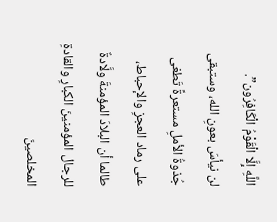اللَّهِ إِلَّا الْقَوْمُ الْكَافِرُون”.
لن نيأسَ بعونِ الله، وستبقى جُذوةُ الأملِ مستعرةً تَطغى على رماد العجزِ والإحباط، طالما أن البلادَ المؤمنةَ ولَّادةٌ للرجال المؤمنينَ الكبارِ والقادةِ المخلصينَ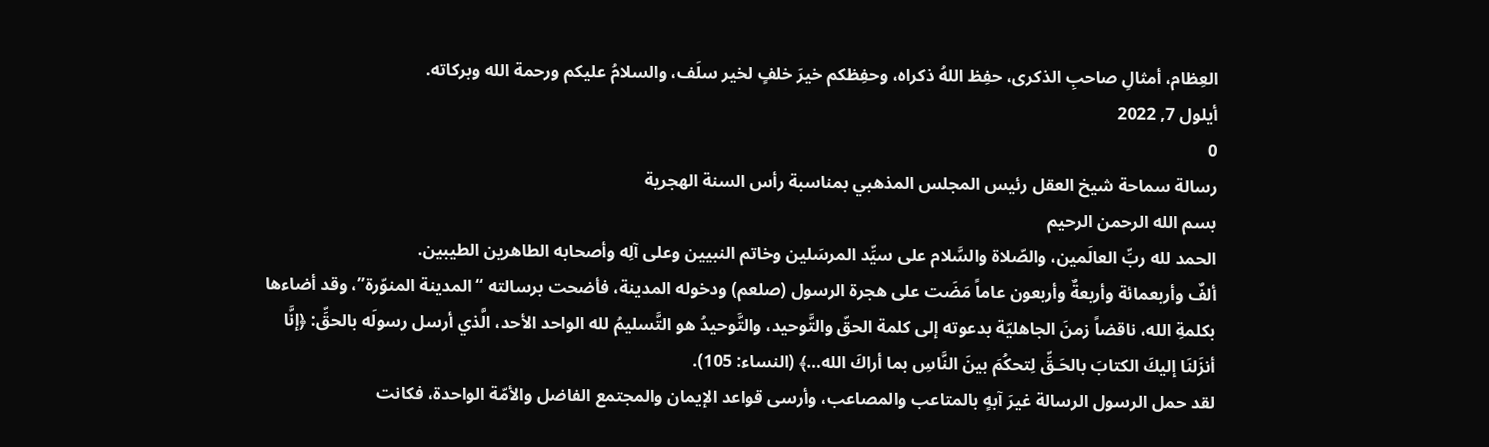العِظام، أمثالِ صاحبِ الذكرى، حفِظ اللهُ ذكراه، وحفِظكم خيرَ خلفٍ لخير سلَف، والسلامُ عليكم ورحمة الله وبركاته.
أيلول 7, 2022
0
رسالة سماحة شيخ العقل رئيس المجلس المذهبي بمناسبة رأس السنة الهجرية
بسم الله الرحمن الرحيم
الحمد لله ربِّ العالَمين، والصّلاة والسَّلام على سيِّد المرسَلين وخاتم النبيين وعلى آلِه وأصحابه الطاهرين الطيبين.
ألفٌ وأربعمائة وأربعةٌ وأربعون عاماً مَضَت على هجرة الرسول (صلعم) ودخوله المدينة، فأضحت برسالته “المدينة المنوّرة”، وقد أضاءها بكلمةِ الله، ناقضاً زمنَ الجاهليّة بدعوته إلى كلمة الحقّ والتَّوحيد، والتَّوحيدُ هو التَّسليمُ لله الواحد الأحد، الَّذي أرسل رسولَه بالحقِّ: ﴿إنَّا أنزَلنَا إليكَ الكتابَ بالحَـقِّ لِتحكُمَ بينَ النَّاسِ بما أراكَ الله…﴾ (النساء: 105).
لقد حمل الرسول الرسالة غيرَ آبهٍ بالمتاعب والمصاعب، وأرسى قواعد الإيمان والمجتمع الفاضل والأمّة الواحدة، فكانت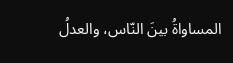المساواةُ بينَ النّاس، والعدلُ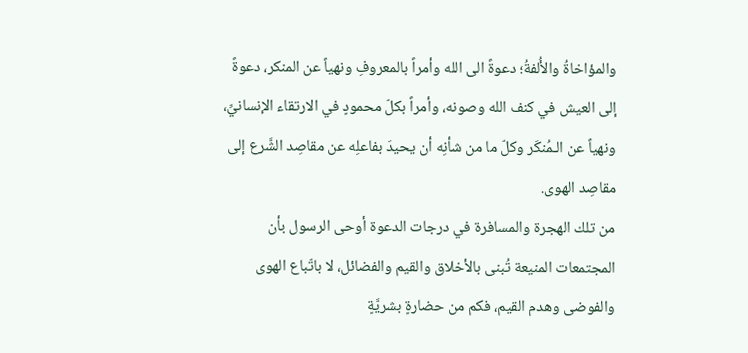والمؤاخاةُ والأُلفةُ؛ دعوةً الى الله وأمراً بالمعروفِ ونهياً عن المنكر، دعوةً إلى العيش في كنف الله وصونه، وأمراً بكلّ محمودٍ في الارتقاء الإنسانيِّ، ونهياً عن الـمُنكَر وكلّ ما من شأنِه أن يحيدَ بفاعلِه عن مقاصِد الشَّرع إلى مقاصِد الهوى.
من تلك الهجرة والمسافرة في درجات الدعوة أوحى الرسول بأن المجتمعات المنيعة تُبنى بالأخلاق والقيم والفضائل، لا باتّباع الهوى والفوضى وهدم القيم، فكم من حضارةٍ بشريَّةٍ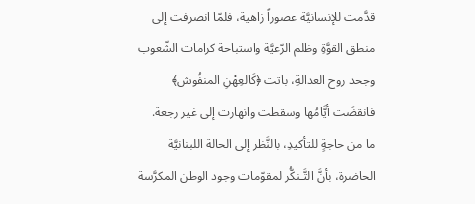قدَّمت للإنسانيَّة عصوراً زاهية، فلمّا انصرفت إلى منطق القوَّةِ وظلم الرّعيَّة واستباحة كرامات الشّعوب وجحد روح العدالةِ، باتت ﴿كَالعِهْنِ المنفُوش﴾ فانقضَت أيَّامُها وسقطت وانهارت إلى غير رجعة.
ما من حاجةٍ للتأكيدِ، بالنَّظر إلى الحالة اللبنانيَّة الحاضرة، بأنَّ التَّـنكُّر لمقوّمات وجود الوطن المكرَّسة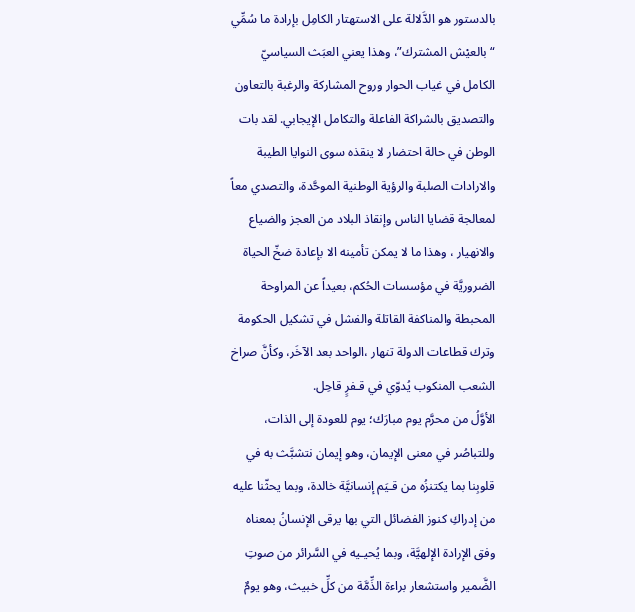بالدستور هو الدَّلالة على الاستهتار الكامِل بإرادة ما سُمِّي “بالعيْش المشترك”، وهذا يعني العبَث السياسيّ الكامل في غياب الحوار وروح المشاركة والرغبة بالتعاون والتصديق بالشراكة الفاعلة والتكامل الإيجابي. لقد بات الوطن في حالة احتضار لا ينقذه سوى النوايا الطيبة والارادات الصلبة والرؤية الوطنية الموحَّدة، والتصدي معاً لمعالجة قضايا الناس وإنقاذ البلاد من العجز والضياع والانهيار ، وهذا ما لا يمكن تأمينه الا بإعادة ضخّ الحياة الضروريَّة في مؤسسات الحُكم، بعيداً عن المراوحة المحبطة والمناكفة القاتلة والفشل في تشكيل الحكومة وترك قطاعات الدولة تنهار ،الواحد بعد الآخَر، وكأنَّ صراخ الشعب المنكوب يُدوّي في قـفرٍ قاحِل.
الأوَّلُ من محرَّم يوم مبارَك؛ يوم للعودة إلى الذات، وللتباصُر في معنى الإيمان، وهو إيمان نتشبَّث به في قلوبِنا بما يكتنزُه من قـيَم إنسانيَّة خالدة، وبما يحثّنا عليه من إدراكِ كنوز الفضائل التي بها يرقى الإنسانُ بمعناه وفق الإرادة الإلهيَّة، وبما يُحيـيه في السَّرائر من صوتِ الضَّمير واستشعار براءة الذِّمَّة من كلِّ خبيث، وهو يومٌ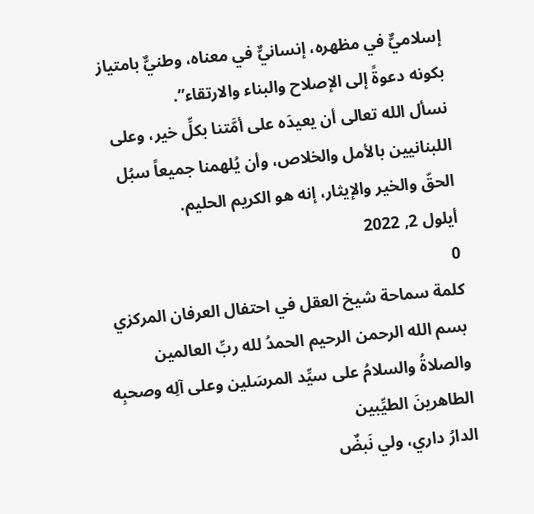إسلاميٌّ في مظهره، إنسانيٌّ في معناه، وطنيٌّ بامتياز بكونه دعوةً إلى الإصلاح والبناء والارتقاء”.
نسأل الله تعالى أن يعيدَه على أمَّتنا بكلِّ خير، وعلى اللبنانيين بالأمل والخلاص، وأن يُلهمنا جميعاً سبُل الحقّ والخير والإيثار، إنه هو الكريم الحليم.
أيلول 2, 2022
0
كلمة سماحة شيخ العقل في احتفال العرفان المركزي
بسم الله الرحمن الرحيم الحمدُ لله ربِّ العالمين والصلاةُ والسلامُ على سيِّد المرسَلين وعلى آلِه وصحبِه الطاهرينَ الطيِّبين
الدارُ داري، ولي نَبضٌ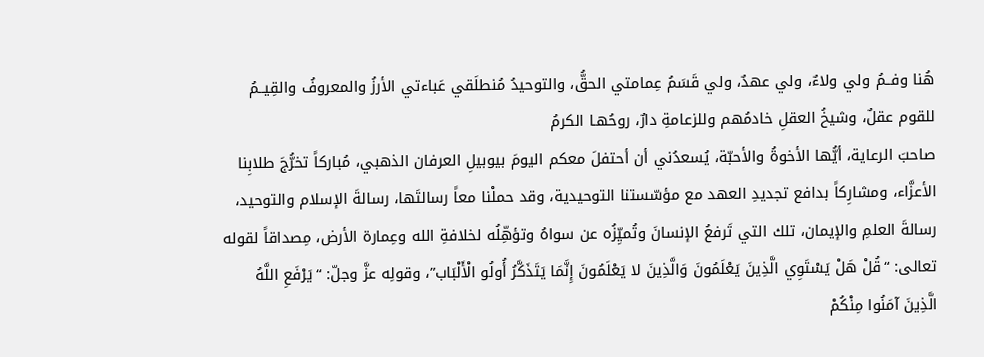هُنا وفــمُ ولي ولاءٌ، ولي عهدٌ، ولي قَسَمُ عِمامتي الحقُّ، والتوحيدُ مُنطلَقي عَباءتي الأرزُ والمعروفُ والقِيــمُ للقوم عقلٌ، وشيخُ العقلِ خادمُهم وللزعامةِ دارٌ، روحُهـا الكرمُ
صاحبَ الرعاية، أيُّها الأخوةُ والأحبّة، يُسعدُني أن أحتفلَ معكم اليومَ بيوبيلِ العرفان الذهبي، مُباركاً تخرُّجَ طلابِنا الأعزَّاء، ومشارِكاً بدافع تجديدِ العهد مع مؤسّستنا التوحيدية، وقد حملْنا معاً رسالتَها، رسالةَ الإسلام والتوحيد، رسالةَ العلمِ والإيمان، تلك التي تَرفعُ الإنسانَ وتُميِّزُه عن سواهُ وتؤهِّلُه لخلافةِ الله وعِمارة الأرض، مِصداقاً لقوله تعالى: “قُلْ هَلْ يَسْتَوِي الَّذِينَ يَعْلَمُونَ وَالَّذِينَ لا يَعْلَمُونَ إِنَّمَا يَتَذَكَّرُ أُولُو الْأَلْبَاب”، وقولِه عزَّ وجلّ: “يَرْفَعِ اللَّهُ الَّذِينَ آمَنُوا مِنْكُمْ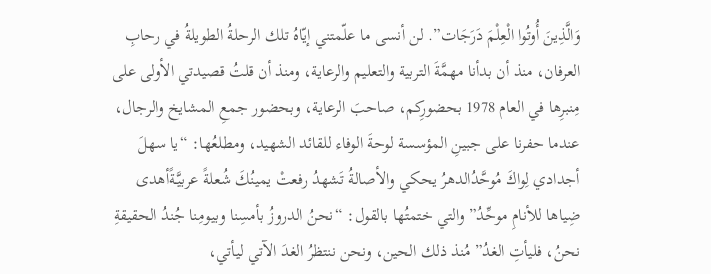وَالَّذِينَ أُوتُوا الْعِلْمَ دَرَجَات”. لن أنسى ما علّمتني إيّاهُ تلك الرحلةُ الطويلةُ في رحابِ العرفان، منذ أن بدأنا مهمَّةَ التربية والتعليم والرعاية، ومنذ أن قلتُ قصيدتي الأولى على مِنبرِها في العام 1978 بحضورِكم، صاحبَ الرعاية، وبحضور جمعِ المشايخ والرجال، عندما حفرنا على جبينِ المؤسسة لوحةَ الوفاء للقائد الشهيد، ومطلعُها: “يا سهلَ أجدادي لِواكَ مُوحَّدُالدهرُ يحكي والأصالةُ تَشهدُ رفعتْ يمينُكَ شُعلةً عربيَّـةًأهدى ضِياها للأنامِ موحِّدُ” والتي ختمتُها بالقول: “نحنُ الدروزُ بأمسِنا وبيومِنا جُندُ الحقيقةِ نحنُ، فليأتِ الغدُ” مُنذ ذلك الحين، ونحن ننتظرُ الغدَ الآتي ليأتي،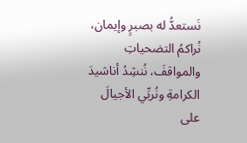نَستعدُّ له بصبرٍ وإيمان، نُراكمُ التضحياتِ والمواقفَ، نُنشِدُ أناشيدَ الكرامةِ ونُربِّي الأجيالَ على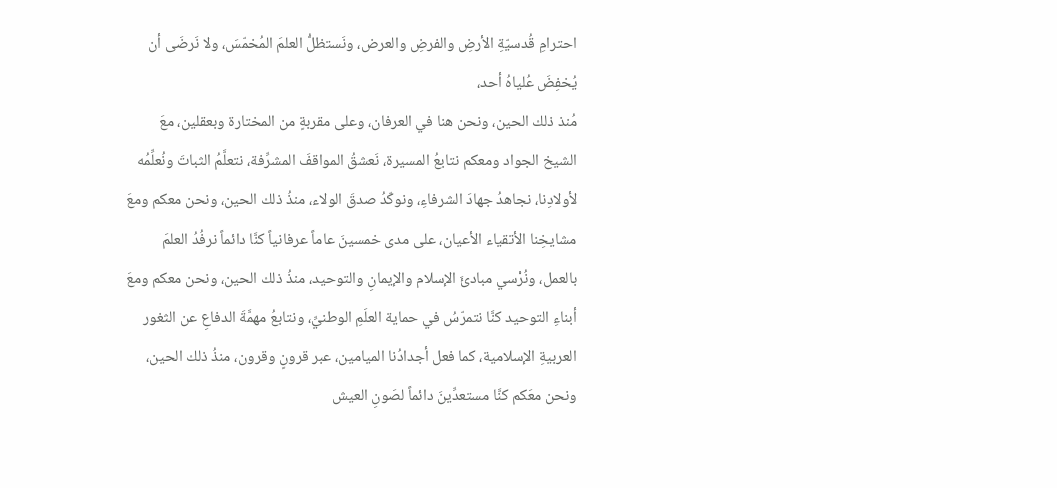احترامِ قُدسيّةِ الأرضِ والفرضِ والعرض، ونَستظلُّ العلمَ المُخمّسَ، ولا نَرضَى أن يُخفِضَ عُلياهُ أحد،
مُنذ ذلك الحين، ونحن هنا في العرفان، وعلى مقربةٍ من المختارة وبعقلين، معَ الشيخ الجواد ومعكم نتابعُ المسيرة، نَعشقُ المواقفَ المشرِّفة، نتعلَّمُ الثباتَ ونُعلِّمُه لأولادِنا، نجاهدُ جهادَ الشرفاءِ، ونوكّدُ صدقَ الولاء، منذُ ذلك الحين، ونحن معكم ومعَ مشايخِنا الأتقياء الأعيان، على مدى خمسينَ عاماً عرفانياً كنَّا دائماً نرفُدُ العلمَ بالعمل، ونُرْسي مبادئَ الإسلام والإيمانِ والتوحيد، منذُ ذلك الحين، ونحن معكم ومعَ أبناءِ التوحيد كنَّا نتمرّسُ في حماية العلَمِ الوطنيِّ، ونتابعُ مهمَّةَ الدفاعِ عن الثغور العربيةِ الإسلامية، كما فعل أجدادُنا الميامين، عبر قرونٍ وقرون، منذُ ذلك الحين، ونحن معَكم كنَّا مستعدِّينَ دائماً لصَونِ العيش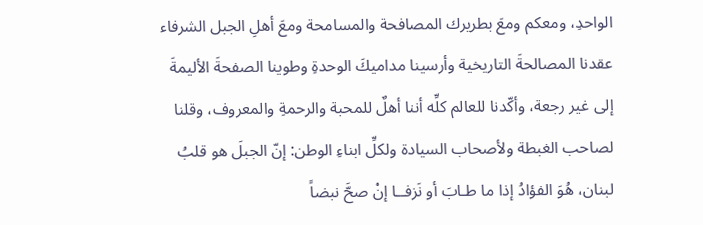الواحدِ، ومعكم ومعَ بطريرك المصافحة والمسامحة ومعَ أهلِ الجبل الشرفاء عقدنا المصالحةَ التاريخية وأرسينا مداميكَ الوحدةِ وطوينا الصفحةَ الأليمةَ إلى غير رجعة، وأكّدنا للعالم كلِّه أننا أهلٌ للمحبة والرحمةِ والمعروف، وقلنا لصاحب الغبطة ولأصحاب السيادة ولكلِّ ابناءِ الوطن: إنّ الجبلَ هو قلبُ لبنان، هُوَ الفؤادُ إذا ما طـابَ أو نَزفــا إنْ صحَّ نبضاً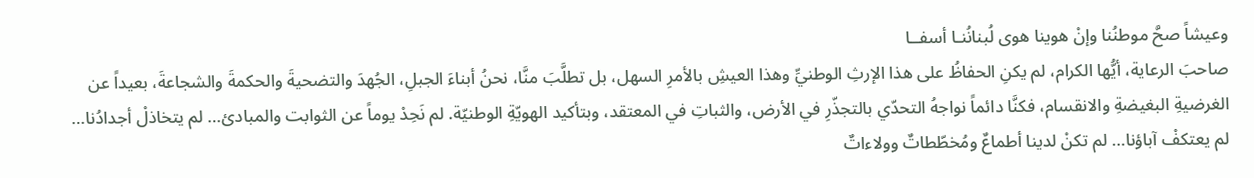وعيشاً صحَّ موطنُنا وإنْ هوينا هوى لُبنانُنـا أسفــا
صاحبَ الرعاية، أيُّها الكرام، لم يكنِ الحفاظُ على هذا الإرثِ الوطنيِّ وهذا العيشِ بالأمرِ السهل، بل تطلَّبَ منَّا، نحنُ أبناءَ الجبلِ، الجُهدَ والتضحيةَ والحكمةَ والشجاعةَ، بعيداً عن الغرضيةِ البغيضةِ والانقسام، فكنَّا دائماً نواجهُ التحدّي بالتجذّرِ في الأرض، والثباتِ في المعتقد، وبتأكيد الهويّةِ الوطنيّة. لم نَحِدْ يوماً عن الثوابت والمبادئ… لم يتخاذلْ أجدادُنا… لم يعتكفْ آباؤنا… لم تكنْ لدينا أطماعٌ ومُخطّطاتٌ وولاءاتٌ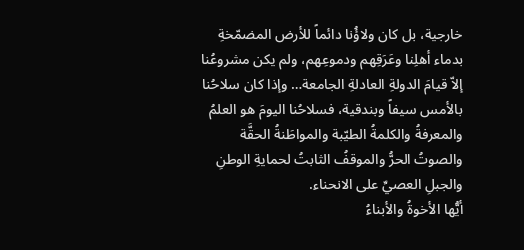خارجية، بل كان ولاؤُنا دائماً للأرض المضمّخةِ بدماء أهلِنا وعَرَقِهم ودموعِهم، ولم يكن مشروعُنا إلاّ قيامَ الدولةِ العادلةِ الجامعة… وإذا كان سلاحُنا بالأمس سيفاً وبندقية، فسلاحُنا اليومَ هو العلمُ والمعرفةُ والكلمةُ الطيّبة والمواطَنةُ الحقَّة والصوتُ الحرُّ والموقفُ الثابتُ لحمايةِ الوطنِ والجبلِ العصيِّ على الانحناء.
أيُّها الأخوةُ والأبناءُ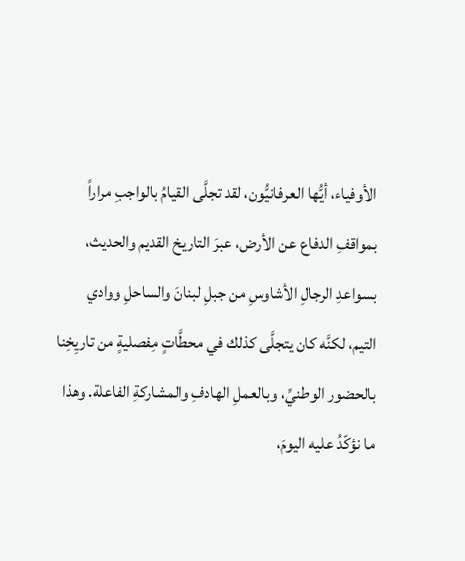الأوفياء، أيُّها العرفانيُّون، لقد تجلَّى القيامُ بالواجبِ مراراً بمواقفِ الدفاع عن الأرض، عبرَ التاريخ القديم والحديث، بسواعدِ الرجالِ الأشاوسِ من جبلِ لبنانَ والساحلِ ووادي التيم، لكنَّه كان يتجلَّى كذلك في محطَّاتٍ مِفصليةٍ من تاريِخِنا بالحضور الوطنيِّ، وبالعملِ الهادفِ والمشاركةِ الفاعلة. وهذا ما نؤكّدُ عليه اليومَ،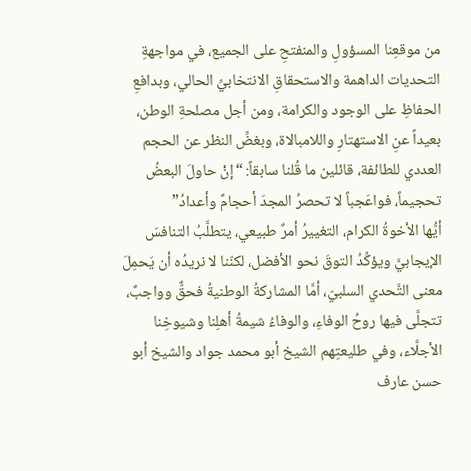من موقعِنا المسؤولِ والمنفتحِ على الجميع، في مواجهةِ التحديات الداهمة والاستحقاقِ الانتخابيِّ الحالي، وبدافعِ الحفاظِ على الوجود والكرامة، ومن أجل مصلحةِ الوطن، بعيداً عنِ الاستهتارِ واللامبالاة، وبغضِّ النظر عن الحجم العددي للطائفة، قائلين ما قُلنا سابقاً: “إنْ حاولَ البعضُ تحجيماً، فواعَجباً لا تحصرُ المجدَ أحجامٌ وأعدادُ”
أيُّها الأخوةُ الكرام، التغييرُ أمرٌ طبيعي، يتطلَّبُ التنافسَ الإيجابيَّ ويؤكِّدُ التوقَ نحو الأفضل، لكنّنا لا نريدُه أن يَحمِلَ معنى التَّحدي السلبيّ، أمَّا المشاركةُ الوطنيةُ فحقٌّ وواجبٌ، تتجلَّى فيها روحُ الوفاءِ، والوفاءُ شيمةُ أهلِنا وشيوخِنا الأجلَّاء، وفي طليعتِهم الشيخ أبو محمد جواد والشيخ أبو حسن عارف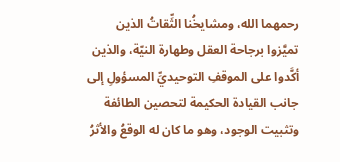رحمهما الله، ومشايخُنا الثِّقاتُ الذين تميَّزوا برجاحة العقل وطهارة النيّة، والذين أكَّدوا على الموقفِ التوحيديِّ المسؤولِ إلى جانب القيادة الحكيمة لتحصين الطائفة وتثبيت الوجود، وهو ما كان له الوقعُ والأثرُ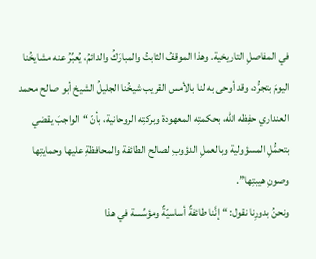في المفاصلِ التاريخية. وهذا الموقفُ الثابتُ والمبارَكُ والدائمُ، يُعبِّرُ عنه مشايخُنا اليومَ بتجرُّد، وقد أوحى به لنا بالأمس القريب شيخُنا الجليلُ الشيخ أبو صالح محمد العنداري حفِظه الله، بحكمتِه المعهودة وبركتِه الروحانية، بأنّ “الواجبَ يقضي بتحمُّلِ المسؤولية وبالعملِ الدؤوبِ لصالح الطائفة والمحافظةِ عليها وحمايتِها وصونِ هيبتِها”.
ونحنُ بدورِنا نقول: “إنَّنا طائفةٌ أساسيّةٌ ومؤسِّسة في هذا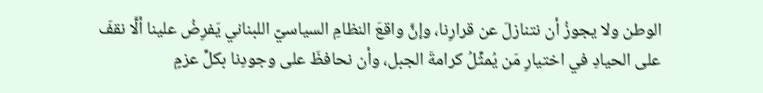الوطن ولا يجوزُ أن نتنازلَ عن قرارِنا، وإنَّ واقعَ النظامِ السياسيّ اللبناني يَفرِضُ علينا ألَّا نقفَ على الحيادِ في اختيارِ مَن يُمثِّلُ كرامةَ الجبل، وأن نحافظَ على وجودِنا بكلِّ عزمٍ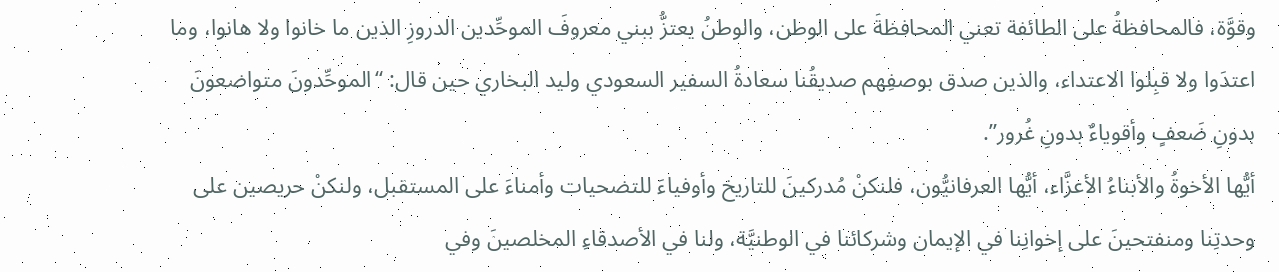وقوَّة، فالمحافظةُ على الطائفة تعني المحافظةَ على الوطن، والوطنُ يعتزُّ ببني معروفَ الموحِّدين الدروزِ الذين ما خانوا ولا هانوا، وما اعتدَوا ولا قبِلوا الاعتداء، والذين صدق بوصفِهم صديقُنا سعادةُ السفير السعودي وليد البخاري حين قال: “الموحِّدونَ متواضعونَ بدونِ ضَعفٍ وأقوياءٌ بدونِ غُرور”.
أيُّها الأخوةُ والأبناءُ الأعزَّاء، أيُّها العرفانيُّون، فلنكنْ مُدركينَ للتاريخ وأوفياءَ للتضحيات وأمناءَ على المستقبل، ولنكنْ حريصين على وحدتِنا ومنفتحينَ على إخوانِنا في الإيمان وشركائنا في الوطنيَّة، ولنا في الأصدقاءِ المخلصينَ وفي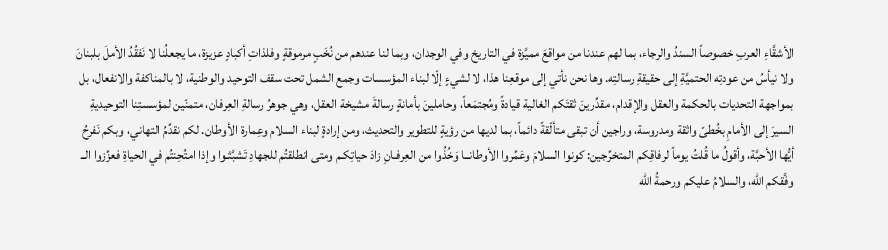الأشقَّاءِ العربِ خصوصاً السندُ والرجاء، بما لهم عندنا من مواقعَ مميَّزة في التاريخ وفي الوجدان، وبما لنا عندهم من نُخَبٍ مرموقةٍ وفلذاتِ أكبادٍ عزيزة، ما يجعلُنا لا نَفقُدُ الأملَ بلبنانَ ولا نيأسُ من عودتِه الحتميَّةِ إلى حقيقةِ رسالتِه. وها نحن نأتي إلى موقعِنا هذا، لا لشيءٍ إلّا لبناء المؤسسات وجمع الشمل تحت سقف التوحيد والوطنية، لا بالمناكفة والانفعال، بل بمواجهة التحديات بالحكمة والعقل والإقدام، مقدِّرينَ ثقتَكم الغالية قيادةً ومُجتمَعاً، وحاملينَ بأمانةٍ رسالةَ مشيخة العقل، وهي جوهرُ رسالةِ العِرفان، متمنّين لمؤسستِنا التوحيديةِ السيرَ إلى الأمامِ بخُطىً واثقة ومدروسة، وراجين أن تبقى متألّقةً دائماً، بما لديها من رؤيةٍ للتطوير والتحديث، ومن إرادةٍ لبناء السلام وعِمارة الأوطان. لكم نقدِّمُ التهاني، وبكم نَفرحُ أيُّها الأحبَّة، وأقولُ ما قُلتُ يوماً لرفاقِكم المتخرِّجين: كونوا السلامَ وعَمِّروا الأوطانــا وَخُذُوا من العِرفـانِ زادَ حياتِكـم ومتى انطلقتُم للجهادِ تَشبَّثـوا وإذا امتُحِنتُم في الحياةِ فعزِّزوا الــ
وفَّقكم الله، والسلامُ عليكم ورحمةُ الله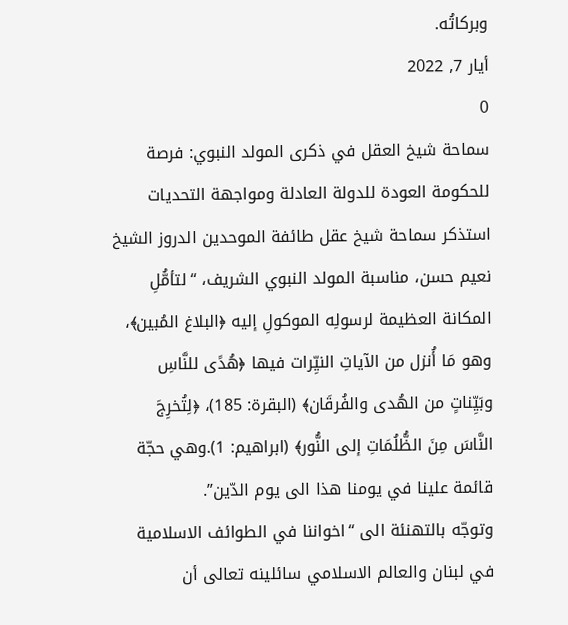وبركاتُه.
أيار 7, 2022
0
سماحة شيخ العقل في ذكرى المولد النبوي: فرصة للحكومة العودة للدولة العادلة ومواجهة التحديات
استذكر سماحة شيخ عقل طائفة الموحدين الدروز الشيخ نعيم حسن، مناسبة المولد النبوي الشريف، “لتأمُّلِ المكانة العظيمة لرسولِه الموكولِ إليه ﴿البلاغ المُبين﴾، وهو مَا أُنزل من الآياتِ النيِّرات فيها ﴿هُدًى للنَّاسِ وبَيِّناتٍ من الهُدى والفُرقَان﴾ (البقرة: 185)، ﴿لِتُخرِجَ النَّاسَ مِنَ الظُّلُمَاتِ إلى النُّور﴾ (ابراهيم: 1).وهي حجّة قائمة علينا في يومنا هذا الى يوم الدّين”.
وتوجّه بالتهنئة الى “اخواننا في الطوائف الاسلامية في لبنان والعالم الاسلامي سائلينه تعالى أن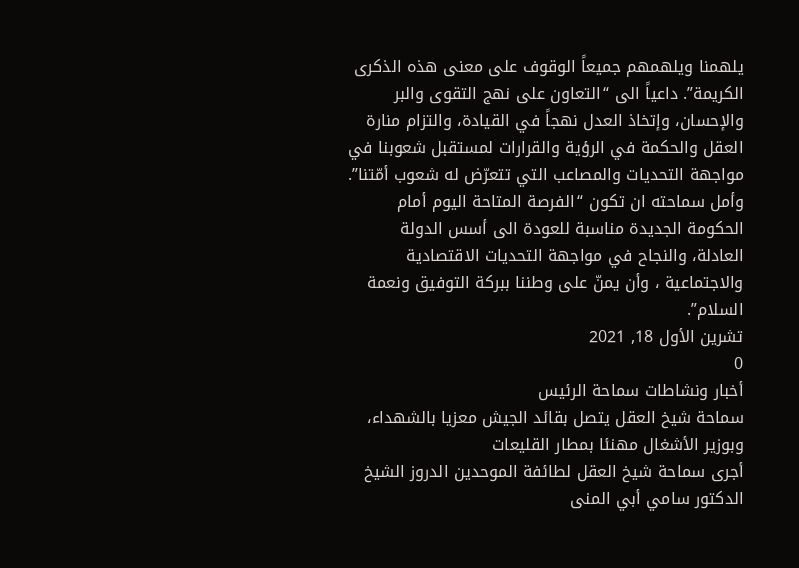يلهمنا ويلهمهم جميعاً الوقوف على معنى هذه الذكرى الكريمة”. داعياً الى “التعاون على نهج التقوى والبر والإحسان، وإتخاذ العدل نهجاً في القيادة، والتزام منارة العقل والحكمة في الرؤية والقرارات لمستقبل شعوبنا في مواجهة التحديات والمصاعب التي تتعرّض له شعوب أمّتنا”.
وأمل سماحته ان تكون “الفرصة المتاحة اليوم أمام الحكومة الجديدة مناسبة للعودة الى أسس الدولة العادلة، والنجاح في مواجهة التحديات الاقتصادية والاجتماعية ، وأن يمنّ على وطننا ببركة التوفيق ونعمة السلام”.
تشرين الأول 18, 2021
0
أخبار ونشاطات سماحة الرئيس
سماحة شيخ العقل يتصل بقائد الجيش معزيا بالشهداء، وبوزير الأشغال مهنئا بمطار القليعات
أجرى سماحة شيخ العقل لطائفة الموحدين الدروز الشيخ الدكتور سامي أبي المنى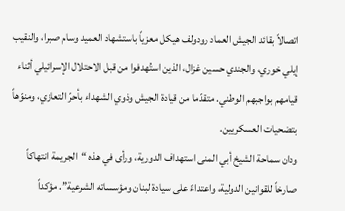اتصالاً بقائد الجيش العماد رودولف هيكل معزياً باستشهاد العميد وسام صبرا، والنقيب إيلي خوري، والجندي حسين غزال، الذين استُهدفوا من قبل الاحتلال الإسرائيلي أثناء قيامهم بواجبهم الوطني. متقدّما من قيادة الجيش وذوي الشهداء بأحرّ التعازي، ومنوّهاً بتضحيات العسكريين.
ودان سماحة الشيخ أبي المنى استهداف الدورية، ورأى في هذه “الجريمة انتهاكاً صارخاً للقوانين الدولية، واعتداءً على سيادة لبنان ومؤسساته الشرعية”. مؤكداً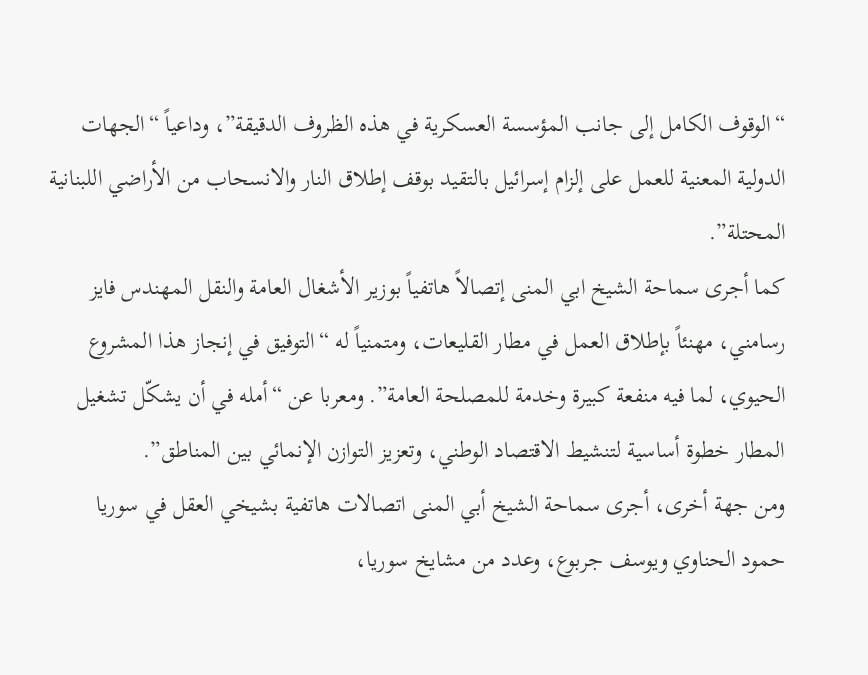“الوقوف الكامل إلى جانب المؤسسة العسكرية في هذه الظروف الدقيقة”، وداعياً “الجهات الدولية المعنية للعمل على إلزام إسرائيل بالتقيد بوقف إطلاق النار والانسحاب من الأراضي اللبنانية المحتلة”.
كما أجرى سماحة الشيخ ابي المنى إتصالاً هاتفياً بوزير الأشغال العامة والنقل المهندس فايز رسامني، مهنئاً بإطلاق العمل في مطار القليعات، ومتمنياً له “التوفيق في إنجاز هذا المشروع الحيوي، لما فيه منفعة كبيرة وخدمة للمصلحة العامة”. ومعربا عن “أمله في أن يشكّل تشغيل المطار خطوة أساسية لتنشيط الاقتصاد الوطني، وتعزيز التوازن الإنمائي بين المناطق”.
ومن جهة أخرى، أجرى سماحة الشيخ أبي المنى اتصالات هاتفية بشيخي العقل في سوريا حمود الحناوي ويوسف جربوع، وعدد من مشايخ سوريا،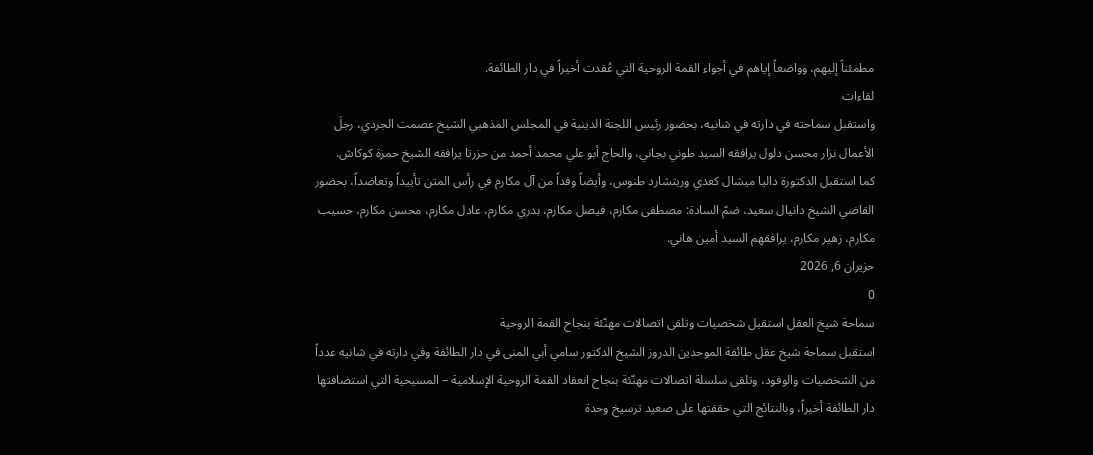مطمئناً إليهم، وواضعاً إياهم في أجواء القمة الروحية التي عُقدت أخيراً في دار الطائفة.
لقاءات
واستقبل سماحته في دارته في شانيه، بحضور رئيس اللجنة الدينية في المجلس المذهبي الشيخ عصمت الجردي، رجلَ الأعمال نزار محسن دلول يرافقه السيد طوني بجاني، والحاج أبو علي محمد أحمد من حزرتا يرافقه الشيخ حمزة كوكاش.
كما استقبل الدكتورة داليا ميشال كعدي وريتشارد طنوس، وأيضاً وفداً من آل مكارم في رأس المتن تأييداً وتعاضداً، بحضور القاضي الشيخ دانيال سعيد، ضمّ السادة: مصطفى مكارم، فيصل مكارم، بدري مكارم، عادل مكارم، محسن مكارم، حسيب مكارم، زهير مكارم، يرافقهم السيد أمين هاني.
حزيران 6, 2026
0
سماحة شيخ العقل استقبل شخصيات وتلقى اتصالات مهنّئة بنجاح القمة الروحية
استقبل سماحة شيخ عقل طائفة الموحدين الدروز الشيخ الدكتور سامي أبي المنى في دار الطائفة وفي دارته في شانيه عدداً من الشخصيات والوفود، وتلقى سلسلة اتصالات مهنّئة بنجاح انعقاد القمة الروحية الإسلامية – المسيحية التي استضافتها دار الطائفة أخيراً، وبالنتائج التي حققتها على صعيد ترسيخ وحدة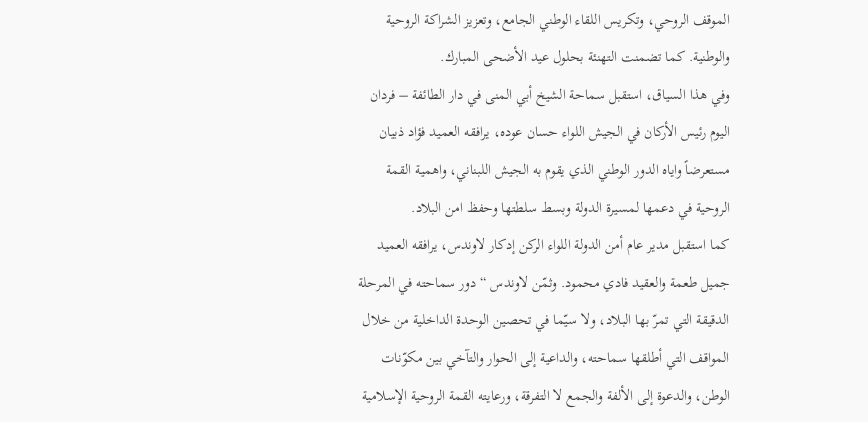الموقف الروحي، وتكريس اللقاء الوطني الجامع، وتعزيز الشراكة الروحية والوطنية. كما تضمنت التهنئة بحلول عيد الأضحى المبارك.
وفي هذا السياق، استقبل سماحة الشيخ أبي المنى في دار الطائفة – فردان اليوم رئيس الأركان في الجيش اللواء حسان عوده، يرافقه العميد فؤاد ذبيان مستعرضاً واياه الدور الوطني الذي يقوم به الجيش اللبناني، واهمية القمة الروحية في دعمها لمسيرة الدولة وبسط سلطتها وحفظ امن البلاد.
كما استقبل مدير عام أمن الدولة اللواء الركن إدكار لاوندس، يرافقه العميد جميل طعمة والعقيد فادي محمود. وثمّن لاوندس “دور سماحته في المرحلة الدقيقة التي تمرّ بها البلاد، ولا سيّما في تحصين الوحدة الداخلية من خلال المواقف التي أطلقها سماحته، والداعية إلى الحوار والتآخي بين مكوّنات الوطن، والدعوة إلى الألفة والجمع لا التفرقة، ورعايته القمة الروحية الإسلامية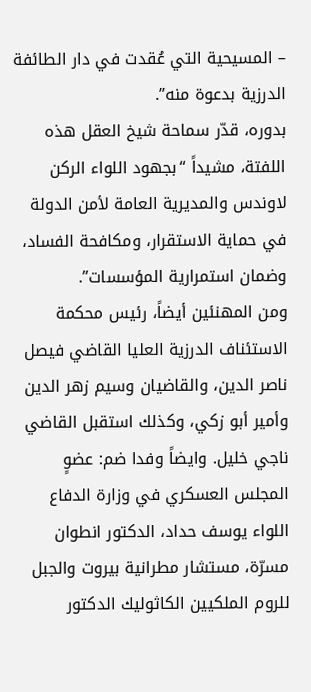– المسيحية التي عُقدت في دار الطائفة الدرزية بدعوة منه”.
بدوره، قدّر سماحة شيخ العقل هذه اللفتة، مشيداً “بجهود اللواء الركن لاوندس والمديرية العامة لأمن الدولة في حماية الاستقرار، ومكافحة الفساد، وضمان استمرارية المؤسسات”.
ومن المهنئين أيضاً، رئيس محكمة الاستئناف الدرزية العليا القاضي فيصل ناصر الدين، والقاضيان وسيم زهر الدين وأمير أبو زكي، وكذلك استقبل القاضي ناجي خليل. وايضاً وفدا ضم: عضوٍ المجلس العسكري في وزارة الدفاع اللواء يوسف حداد، الدكتور انطوان مسرّة، مستشار مطرانية بيروت والجبل للروم الملكيين الكاثوليك الدكتور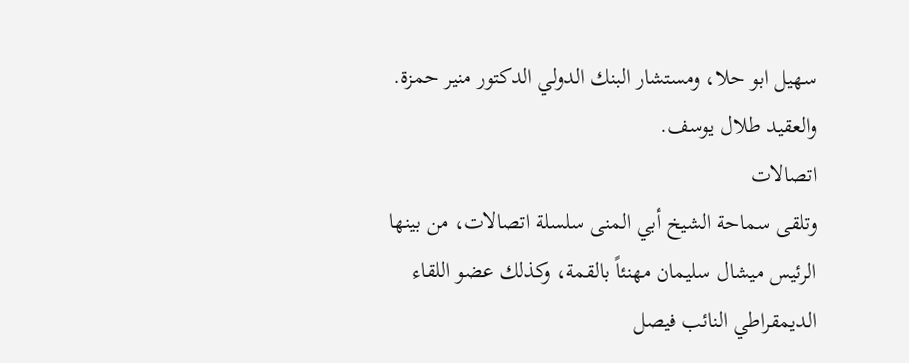سهيل ابو حلا، ومستشار البنك الدولي الدكتور منير حمزة. والعقيد طلال يوسف.
اتصالات
وتلقى سماحة الشيخ أبي المنى سلسلة اتصالات، من بينها الرئيس ميشال سليمان مهنئاً بالقمة، وكذلك عضو اللقاء الديمقراطي النائب فيصل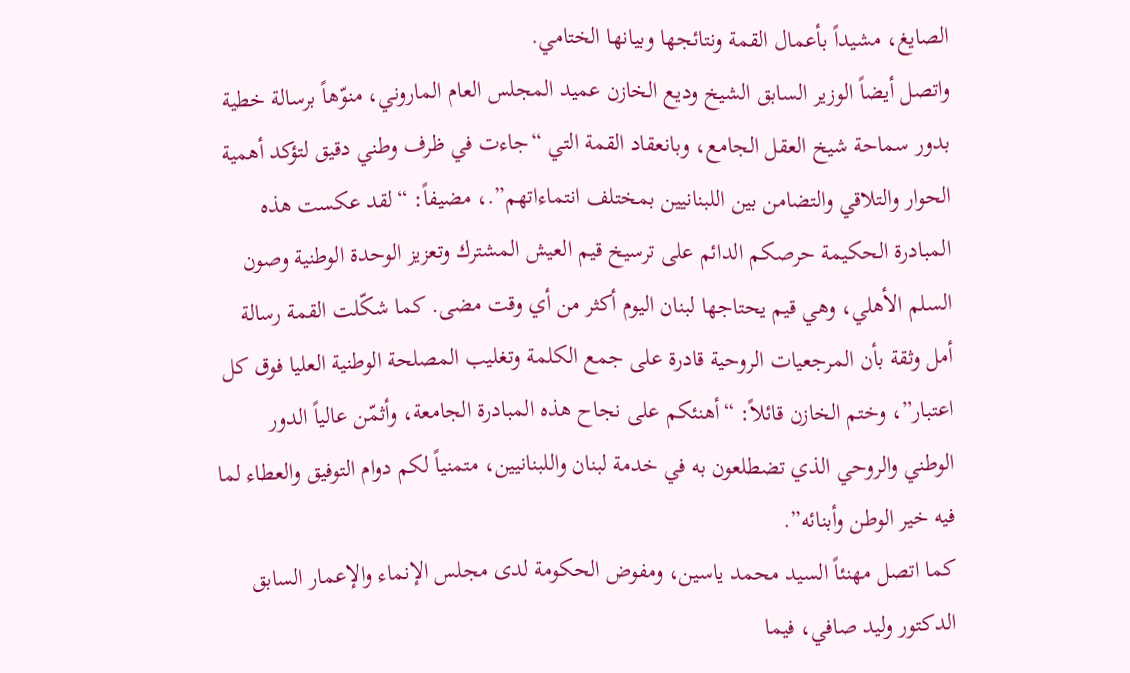الصايغ، مشيداً بأعمال القمة ونتائجها وبيانها الختامي.
واتصل أيضاً الوزير السابق الشيخ وديع الخازن عميد المجلس العام الماروني، منوّهاً برسالة خطية بدور سماحة شيخ العقل الجامع، وبانعقاد القمة التي “جاءت في ظرف وطني دقيق لتؤكد أهمية الحوار والتلاقي والتضامن بين اللبنانيين بمختلف انتماءاتهم”.، مضيفاً: “لقد عكست هذه المبادرة الحكيمة حرصكم الدائم على ترسيخ قيم العيش المشترك وتعزيز الوحدة الوطنية وصون السلم الأهلي، وهي قيم يحتاجها لبنان اليوم أكثر من أي وقت مضى. كما شكّلت القمة رسالة أمل وثقة بأن المرجعيات الروحية قادرة على جمع الكلمة وتغليب المصلحة الوطنية العليا فوق كل اعتبار”، وختم الخازن قائلاً: “أهنئكم على نجاح هذه المبادرة الجامعة، وأثمّن عالياً الدور الوطني والروحي الذي تضطلعون به في خدمة لبنان واللبنانيين، متمنياً لكم دوام التوفيق والعطاء لما فيه خير الوطن وأبنائه”.
كما اتصل مهنئاً السيد محمد ياسين، ومفوض الحكومة لدى مجلس الإنماء والإعمار السابق الدكتور وليد صافي، فيما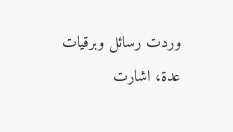وردت رسائل وبرقيات عدة، اشارت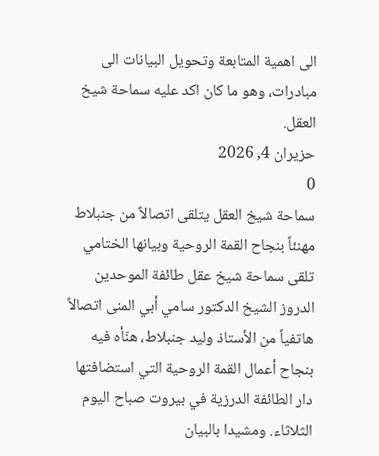الى اهمية المتابعة وتحويل البيانات الى مبادرات، وهو ما كان اكد عليه سماحة شيخ العقل.
حزيران 4, 2026
0
سماحة شيخ العقل يتلقى اتصالاً من جنبلاط مهنئاً بنجاح القمة الروحية وبيانها الختامي
تلقى سماحة شيخ عقل طائفة الموحدين الدروز الشيخ الدكتور سامي أبي المنى اتصالاً هاتفياً من الأستاذ وليد جنبلاط، هنّأه فيه بنجاح أعمال القمة الروحية التي استضافتها دار الطائفة الدرزية في بيروت صباح اليوم الثلاثاء. ومشيدا بالبيان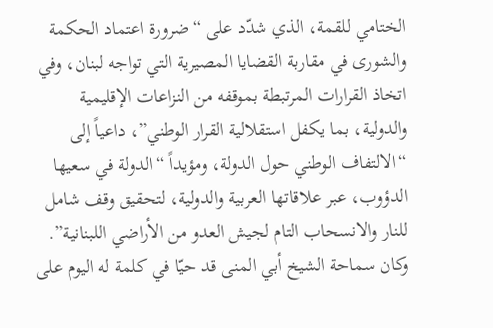الختامي للقمة، الذي شدّد على “ضرورة اعتماد الحكمة والشورى في مقاربة القضايا المصيرية التي تواجه لبنان، وفي اتخاذ القرارات المرتبطة بموقفه من النزاعات الإقليمية والدولية، بما يكفل استقلالية القرار الوطني”، داعياً إلى “الالتفاف الوطني حول الدولة، ومؤيداً “الدولة في سعيها الدؤوب، عبر علاقاتها العربية والدولية، لتحقيق وقف شامل للنار والانسحاب التام لجيش العدو من الأراضي اللبنانية”.
وكان سماحة الشيخ أبي المنى قد حيّا في كلمة له اليوم على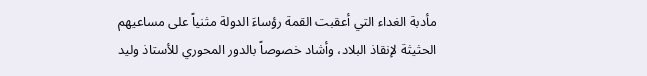مأدبة الغداء التي أعقبت القمة رؤساءَ الدولة مثنياً على مساعيهم الحثيثة لإنقاذ البلاد، وأشاد خصوصاً بالدور المحوري للأستاذ وليد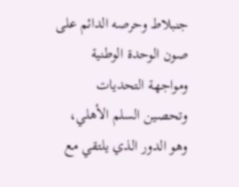جنبلاط وحرصه الدائم على صون الوحدة الوطنية ومواجهة التحديات وتحصين السلم الأهلي، وهو الدور الذي يلتقي مع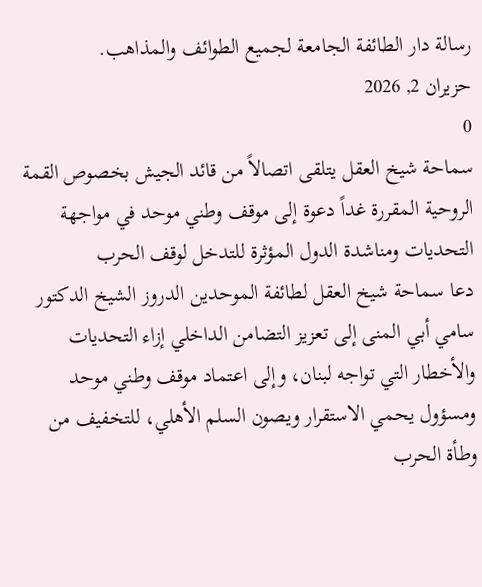رسالة دار الطائفة الجامعة لجميع الطوائف والمذاهب.
حزيران 2, 2026
0
سماحة شيخ العقل يتلقى اتصالاً من قائد الجيش بخصوص القمة الروحية المقررة غداً دعوة إلى موقف وطني موحد في مواجهة التحديات ومناشدة الدول المؤثرة للتدخل لوقف الحرب
دعا سماحة شيخ العقل لطائفة الموحدين الدروز الشيخ الدكتور سامي أبي المنى إلى تعزيز التضامن الداخلي إزاء التحديات والأخطار التي تواجه لبنان، وإلى اعتماد موقف وطني موحد ومسؤول يحمي الاستقرار ويصون السلم الأهلي، للتخفيف من وطأة الحرب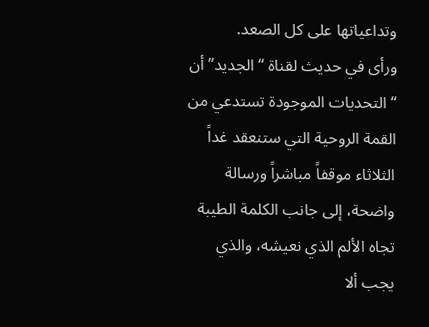وتداعياتها على كل الصعد.
ورأى في حديث لقناة “الجديد” أن “التحديات الموجودة تستدعي من القمة الروحية التي ستنعقد غداً الثلاثاء موقفاً مباشراً ورسالة واضحة، إلى جانب الكلمة الطيبة تجاه الألم الذي نعيشه، والذي يجب ألا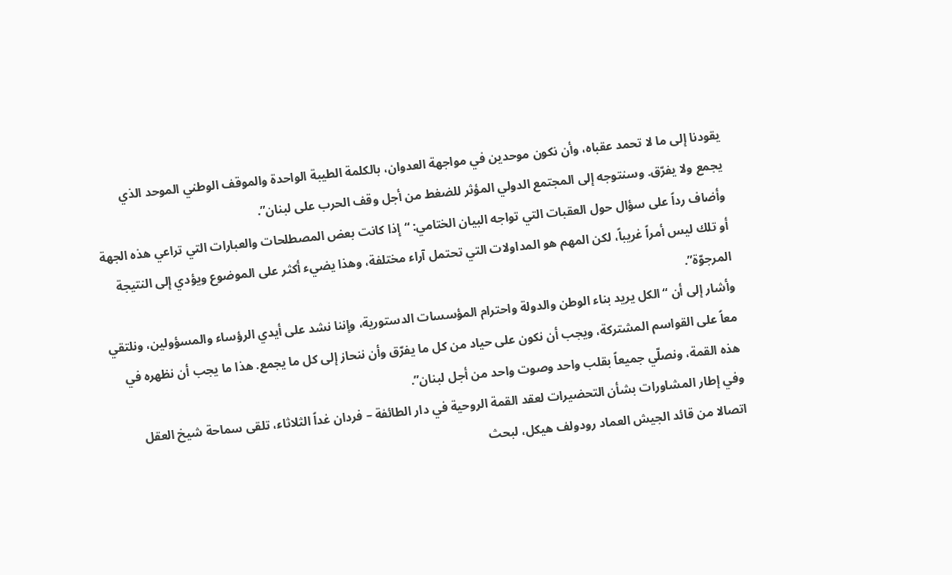يقودنا إلى ما لا تحمد عقباه، وأن نكون موحدين في مواجهة العدوان، بالكلمة الطيبة الواحدة والموقف الوطني الموحد الذي يجمع ولا يفرّق. وسنتوجه إلى المجتمع الدولي المؤثر للضغط من أجل وقف الحرب على لبنان”.
وأضاف رداً على سؤال حول العقبات التي تواجه البيان الختامي: “إذا كانت بعض المصطلحات والعبارات التي تراعي هذه الجهة أو تلك ليس أمراً غريباً، لكن المهم هو المداولات التي تحتمل آراء مختلفة، وهذا يضيء أكثر على الموضوع ويؤدي إلى النتيجة المرجوّة”.
وأشار إلى أن “الكل يريد بناء الوطن والدولة واحترام المؤسسات الدستورية، وإننا نشد على أيدي الرؤساء والمسؤولين، ونلتقي معاً على القواسم المشتركة، ويجب أن نكون على حياد من كل ما يفرّق وأن ننحاز إلى كل ما يجمع. هذا ما يجب أن نظهره في هذه القمة، ونصلّي جميعاً بقلب واحد وصوت واحد من أجل لبنان”.
وفي إطار المشاورات بشأن التحضيرات لعقد القمة الروحية في دار الطائفة – فردان غداً الثلاثاء، تلقى سماحة شيخ العقل اتصالا من قائد الجيش العماد رودولف هيكل، لبحث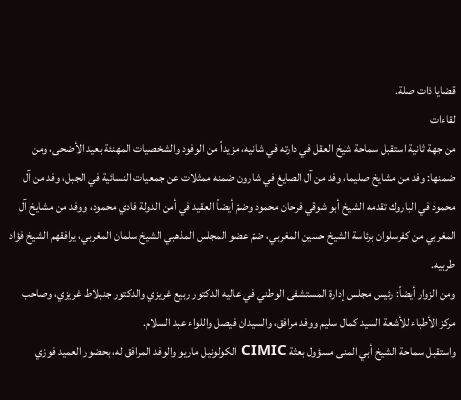قضايا ذات صلة.
لقاءات
من جهة ثانية استقبل سماحة شيخ العقل في دارته في شانيه، مزيداً من الوفود والشخصيات المهنئة بعيد الأضحى، ومن ضمنها: وفد من مشايخ صليما، وفد من آل الصايغ في شارون ضمنه ممثلات عن جمعيات النسائية في الجبل، وفد من آل محمود في الباروك تقدمه الشيخ أبو شوقي فرحان محمود وضمّ أيضاً العقيد في أمن الدولة فادي محمود، ووفد من مشايخ آل المغربي من كفرسلوان برئاسة الشيخ حسين المغربي، ضمّ عضو المجلس المذهبي الشيخ سلمان المغربي، يرافقهم الشيخ فؤاد طربيه.
ومن الزوار أيضاً: رئيس مجلس إدارة المستشفى الوطني في عاليه الدكتور ربيع غريزي والدكتور جنبلاط غريزي، وصاحب مركز الأطباء للأشعة السيد كمال سليم ووفد مرافق، والسيدان فيصل واللواء عبد السلام.
واستقبل سماحة الشيخ أبي المنى مسؤول بعثة CIMIC الكولونيل ماريو والوفد المرافق له، بحضور العميد فوزي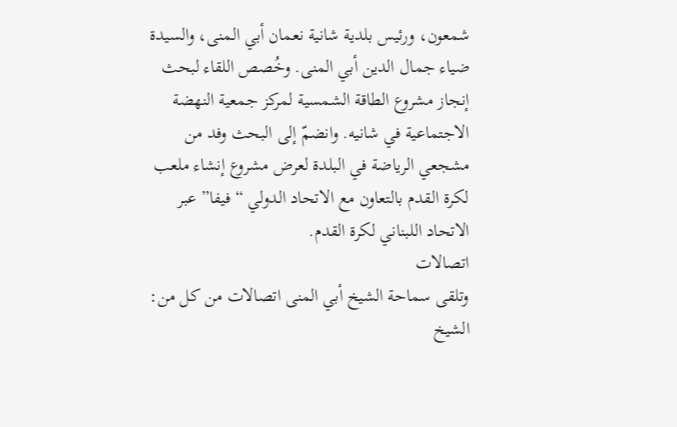شمعون، ورئيس بلدية شانية نعمان أبي المنى، والسيدة ضياء جمال الدين أبي المنى. وخُصص اللقاء لبحث إنجاز مشروع الطاقة الشمسية لمركز جمعية النهضة الاجتماعية في شانيه. وانضمّ إلى البحث وفد من مشجعي الرياضة في البلدة لعرض مشروع إنشاء ملعب لكرة القدم بالتعاون مع الاتحاد الدولي “فيفا” عبر الاتحاد اللبناني لكرة القدم.
اتصالات
وتلقى سماحة الشيخ أبي المنى اتصالات من كل من: الشيخ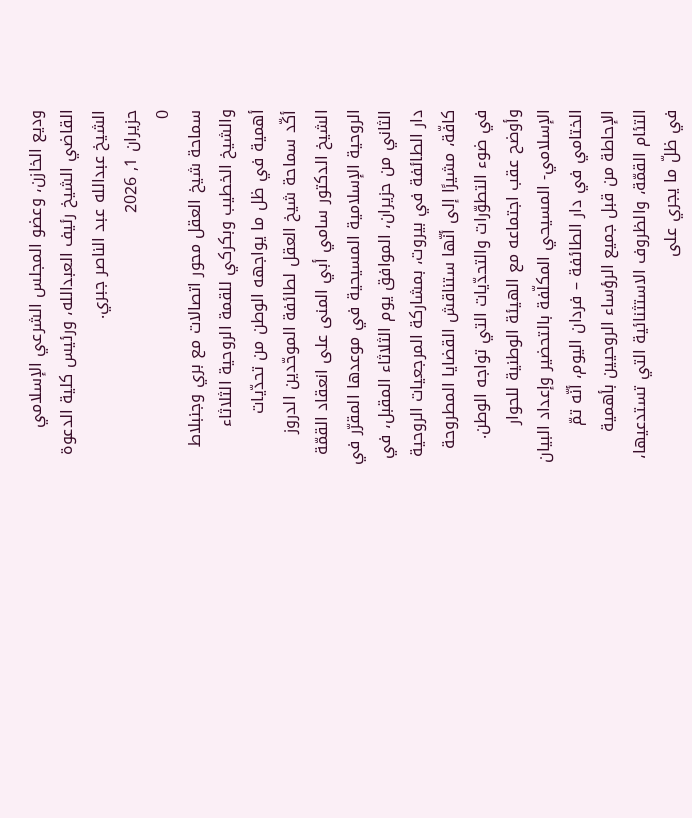وديع الخازن، وعضو المجلس الشرعي الإسلامي القاضي الشيخ رئيف العبدالله، ورئيس كلية الدعوة الشيخ عبدالله عبد الناصر جبري.
حزيران 1, 2026
0
سماحة شيخ العقل محور اتصالات مع بري وجنبلاط والشيخ الخطيب وبكركي للقمة الروحية الثلاثاء أهمية في ظل ما يواجهه الوطن من تحدّيات
أكّد سماحة شيخ العقل لطائفة الموحّدين الدروز الشيخ الدكتور سامي أبي المنى على انعقاد القمّة الروحية الإسلامية المسيحية في موعدها المقرّر في الثاني من حزيران، الموافق يوم الثلاثاء المقبل، في دار الطائفة في بيروت، بمشاركة المرجعيات الروحية كافّة، مشيرًا إلى أنّها ستناقش القضايا المطروحة في ضوء التطوّرات والتحدّيات التي تواجه الوطن.
وأوضح عقب اجتماعه مع الهيئة الوطنية للحوار الإسلامي- المسيحي المكلّفة بالتحضير وإعداد البيان الختامي في دار الطائفة – فردان اليوم، أنّه تمّ الإحاطة من قبل جميع الرؤساء الروحيين بأهمية التئام القمّة، والظروف الاستثنائية التي تستدعيها، في ظلّ ما يجري على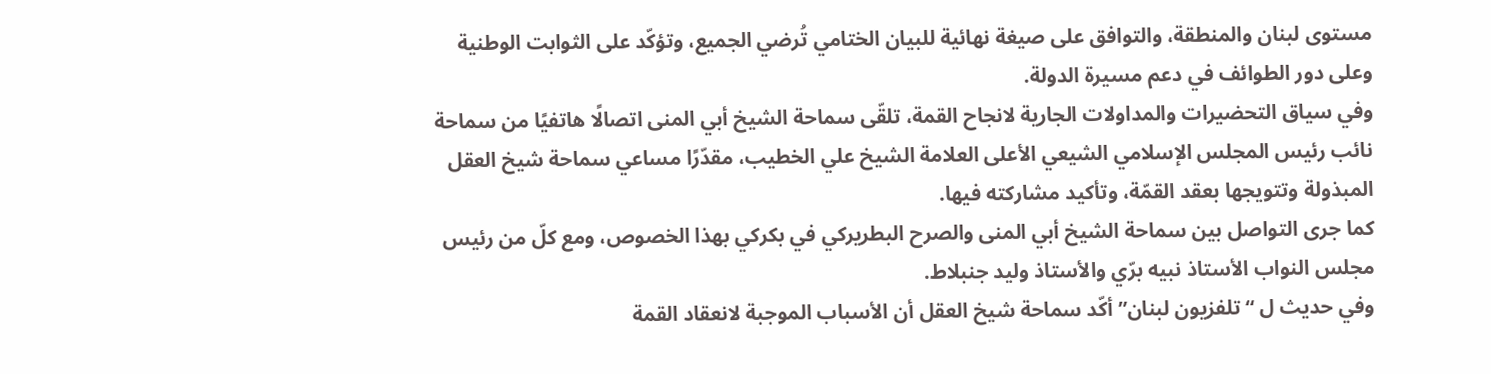مستوى لبنان والمنطقة، والتوافق على صيغة نهائية للبيان الختامي تُرضي الجميع، وتؤكّد على الثوابت الوطنية وعلى دور الطوائف في دعم مسيرة الدولة.
وفي سياق التحضيرات والمداولات الجارية لانجاح القمة، تلقّى سماحة الشيخ أبي المنى اتصالًا هاتفيًا من سماحة نائب رئيس المجلس الإسلامي الشيعي الأعلى العلامة الشيخ علي الخطيب، مقدّرًا مساعي سماحة شيخ العقل المبذولة وتتويجها بعقد القمّة، وتأكيد مشاركته فيها.
كما جرى التواصل بين سماحة الشيخ أبي المنى والصرح البطريركي في بكركي بهذا الخصوص، ومع كلّ من رئيس مجلس النواب الأستاذ نبيه برّي والأستاذ وليد جنبلاط.
وفي حديث ل “تلفزيون لبنان” أكّد سماحة شيخ العقل أن الأسباب الموجبة لانعقاد القمة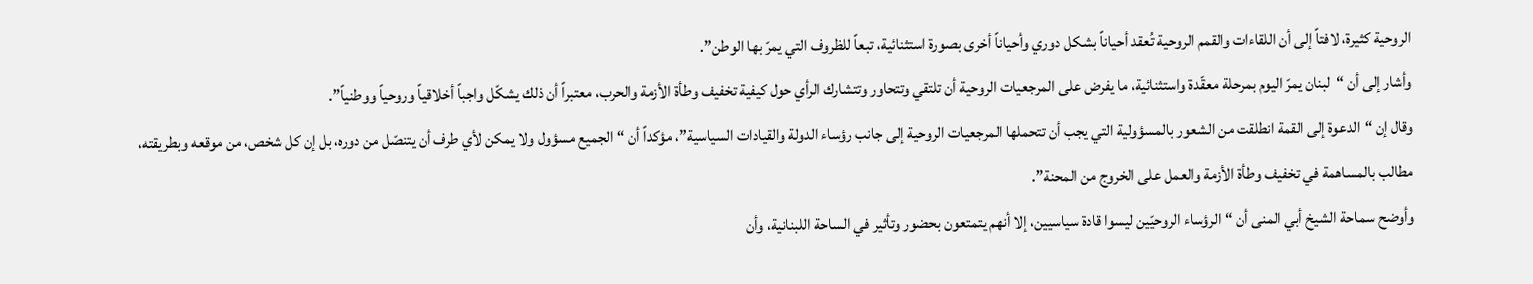الروحية كثيرة، لافتاً إلى أن اللقاءات والقمم الروحية تُعقد أحياناً بشكل دوري وأحياناً أخرى بصورة استثنائية، تبعاً للظروف التي يمرّ بها الوطن”.
وأشار إلى أن “لبنان يمرّ اليوم بمرحلة معقّدة واستثنائية، ما يفرض على المرجعيات الروحية أن تلتقي وتتحاور وتتشارك الرأي حول كيفية تخفيف وطأة الأزمة والحرب، معتبراً أن ذلك يشكّل واجباً أخلاقياً وروحياً ووطنياً”.
وقال إن “الدعوة إلى القمة انطلقت من الشعور بالمسؤولية التي يجب أن تتحملها المرجعيات الروحية إلى جانب رؤساء الدولة والقيادات السياسية”، مؤكداً أن “الجميع مسؤول ولا يمكن لأي طرف أن يتنصّل من دوره، بل إن كل شخص، من موقعه وبطريقته، مطالب بالمساهمة في تخفيف وطأة الأزمة والعمل على الخروج من المحنة”.
وأوضح سماحة الشيخ أبي المنى أن “الرؤساء الروحيّين ليسوا قادة سياسيين، إلا أنهم يتمتعون بحضور وتأثير في الساحة اللبنانية، وأن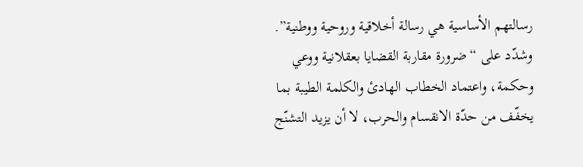رسالتهم الأساسية هي رسالة أخلاقية وروحية ووطنية”. وشدّد على “ضرورة مقاربة القضايا بعقلانية ووعي وحكمة، واعتماد الخطاب الهادئ والكلمة الطيبة بما يخفّف من حدّة الانقسام والحرب، لا أن يزيد التشنّج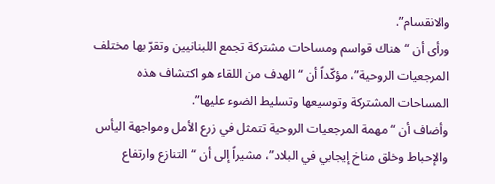والانقسام”.
ورأى أن “هناك قواسم ومساحات مشتركة تجمع اللبنانيين وتقرّ بها مختلف المرجعيات الروحية”، مؤكّداً أن “الهدف من اللقاء هو اكتشاف هذه المساحات المشتركة وتوسيعها وتسليط الضوء عليها”.
وأضاف أن “مهمة المرجعيات الروحية تتمثل في زرع الأمل ومواجهة اليأس والإحباط وخلق مناخ إيجابي في البلاد”، مشيراً إلى أن “التنازع وارتفاع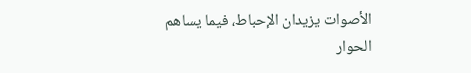الأصوات يزيدان الإحباط، فيما يساهم الحوار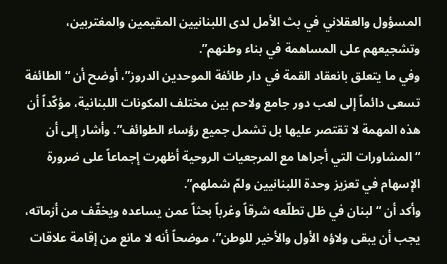المسؤول والعقلاني في بث الأمل لدى اللبنانيين المقيمين والمغتربين، وتشجيعهم على المساهمة في بناء وطنهم”.
وفي ما يتعلق بانعقاد القمة في دار طائفة الموحدين الدروز”، أوضح أن “الطائفة تسعى دائماً إلى لعب دور جامع ولاحم بين مختلف المكونات اللبنانية، مؤكّداً أن هذه المهمة لا تقتصر عليها بل تشمل جميع رؤساء الطوائف”. وأشار إلى أن “المشاورات التي أجراها مع المرجعيات الروحية أظهرت إجماعاً على ضرورة الإسهام في تعزيز وحدة اللبنانيين ولمّ شملهم”.
وأكد أن “لبنان في ظل تطلّعه شرقاً وغرباً بحثاً عمن يساعده ويخفّف من أزماته، يجب أن يبقى ولاؤه الأول والأخير للوطن”، موضحاً أنه لا مانع من إقامة علاقات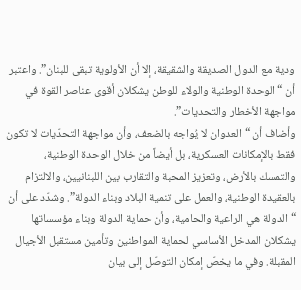ودية مع الدول الصديقة والشقيقة، إلا أن الأولوية تبقى للبنان”. واعتبر أن “الوحدة الوطنية والولاء للوطن يشكلان أقوى عناصر القوة في مواجهة الأخطار والتحديات”.
وأضاف أن “العدوان لا يُواجه بالضعف، وأن مواجهة التحدّيات لا تكون فقط بالإمكانات العسكرية، بل أيضاً من خلال الوحدة الوطنية، والتمسك بالأرض، وتعزيز المحبة والتقارب بين اللبنانيين، والالتزام بالعقيدة الوطنية، والعمل على تنمية البلاد وبناء الدولة”. وشدّد على أن “الدولة هي الراعية والحامية، وأن حماية الدولة وبناء مؤسساتها يشكلان المدخل الأساسي لحماية المواطنين وتأمين مستقبل الأجيال المقبلة. وفي ما يخصّ إمكان التوصّل إلى بيان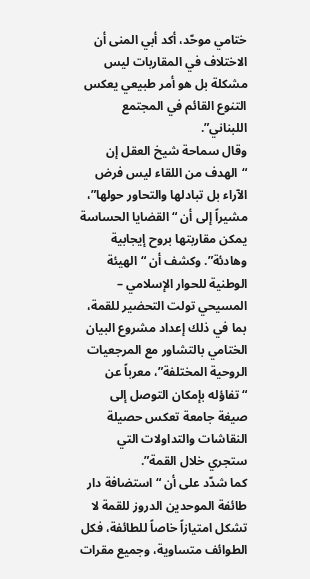ختامي موحّد، أكد أبي المنى أن الاختلاف في المقاربات ليس مشكلة بل هو أمر طبيعي يعكس التنوع القائم في المجتمع اللبناني”.
وقال سماحة شيخ العقل إن “الهدف من اللقاء ليس فرض الآراء بل تبادلها والتحاور حولها”، مشيراً إلى أن “القضايا الحساسة يمكن مقاربتها بروح إيجابية وهادئة”. وكشف أن “الهيئة الوطنية للحوار الإسلامي – المسيحي تولت التحضير للقمة، بما في ذلك إعداد مشروع البيان الختامي بالتشاور مع المرجعيات الروحية المختلفة”، معرباً عن “تفاؤله بإمكان التوصل إلى صيغة جامعة تعكس حصيلة النقاشات والتداولات التي ستجري خلال القمة”.
كما شدّد على أن “استضافة دار طائفة الموحدين الدروز للقمة لا تشكل امتيازاً خاصاً للطائفة، فكل الطوائف متساوية، وجميع مقرات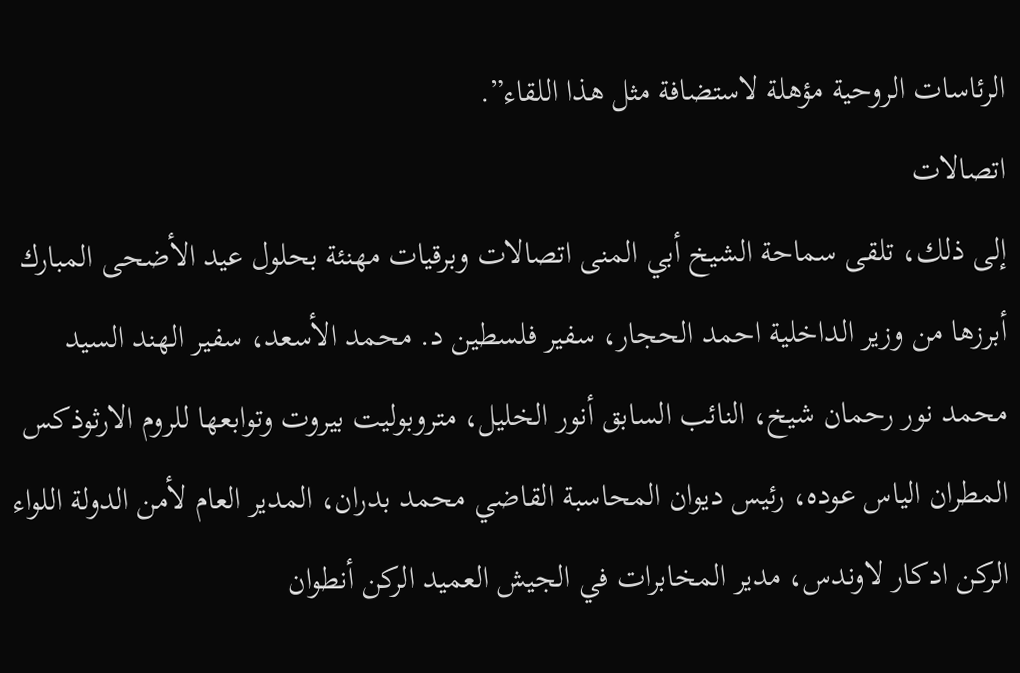الرئاسات الروحية مؤهلة لاستضافة مثل هذا اللقاء”.
اتصالات
إلى ذلك، تلقى سماحة الشيخ أبي المنى اتصالات وبرقيات مهنئة بحلول عيد الأضحى المبارك أبرزها من وزير الداخلية احمد الحجار، سفير فلسطين د. محمد الأسعد، سفير الهند السيد محمد نور رحمان شيخ، النائب السابق أنور الخليل، متروبوليت بيروت وتوابعها للروم الارثوذكس المطران الياس عوده، رئيس ديوان المحاسبة القاضي محمد بدران، المدير العام لأمن الدولة اللواء الركن ادكار لاوندس، مدير المخابرات في الجيش العميد الركن أنطوان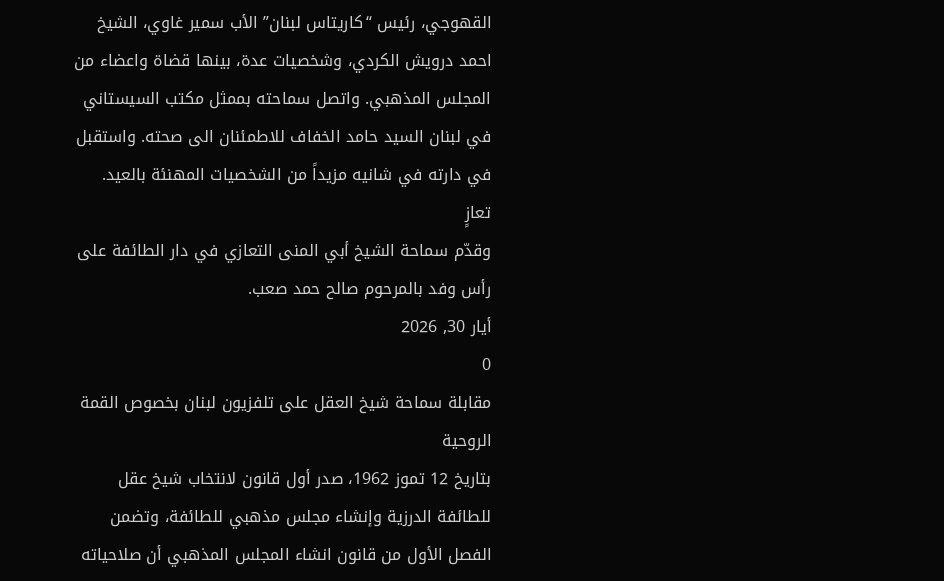القهوجي، رئيس “كاريتاس لبنان” الأب سمير غاوي، الشيخ احمد درويش الكردي، وشخصيات عدة، بينها قضاة واعضاء من المجلس المذهبي. واتصل سماحته بممثل مكتب السيستاني في لبنان السيد حامد الخفاف للاطمئنان الى صحته. واستقبل في دارته في شانيه مزيداً من الشخصيات المهنئة بالعيد.
تعازٍ
وقدّم سماحة الشيخ أبي المنى التعازي في دار الطائفة على رأس وفد بالمرحوم صالح حمد صعب.
أيار 30, 2026
0
مقابلة سماحة شيخ العقل على تلفزيون لبنان بخصوص القمة الروحية
بتاريخ 12 تموز 1962، صدر أول قانون لانتخاب شيخ عقل للطائفة الدرزية وإنشاء مجلس مذهبي للطائفة، وتضمن الفصل الأول من قانون انشاء المجلس المذهبي أن صلاحياته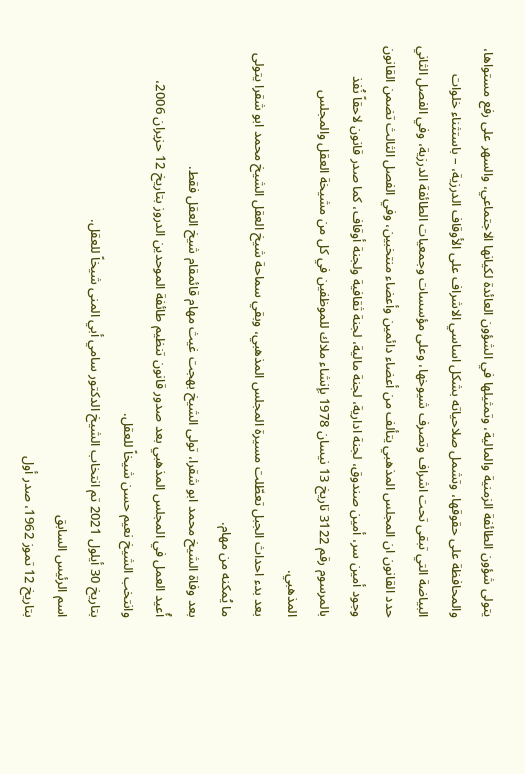يتولى شؤون الطائفة الزمنية والمالية، وتمثيلها في الشؤون العائدة لكيانها الاجتماعي، والسهر على رفع مستواها، والمحافظة على حقوقها، وتشمل صلاحياته بشكل اساسي الاشراف على الأوقاف الدرزية، – باستثناء خلوات البياضة التي تبقى تحت اشراف وتصرف شيوخها، وعلى مؤسسات وجمعيات الطائفة الدرزية، وفي الفصل الثاني حدد القانون ان المجلس المذهبي يتألف من أعضاء دائمين وأعضاء منتخبين، وفي الفصل الثالث تضمن القانون وجود أمين سر، أمين صندوق، لجنة ادارية، لجنة مالية، لجنة ثقافية ولجنة أوقاف، كما صدر قانون لاحقاً نُفذ بالمرسوم رقم 3122 تاريخ 13 نيسان 1978 بإنشاء ملاك للموظفين في كل من مشيخة العقل والمجلس المذهبي.
بعد بدء احداث الجبل تعطّلت مسيرة المجلس المذهبي، وبقي سماحة شيخ العقل الشيخ محمد ابو شقرا يتولى ما يُمكنه من مهام.
بعد وفاة الشيخ محمد ابو شقرا، تولى الشيخ بهجت غيث مهام قائمقام شيخ العقل فقط.
أُعيد العمل في المجلس المذهبي بعد صدور قانون تنظيم طائفة الموحدين الدروز بتاريخ 12 حزيران 2006، وانتخب الشيخ نعيم حسن شيخاً للعقل.
بتاريخ 30 أيلول 2021 تم انتخاب الشيخ الدكتور سامي أبي المنى شيخاً للعقل.
اسم الرئيس السابق
بتاريخ 12 تموز 1962، صدر أول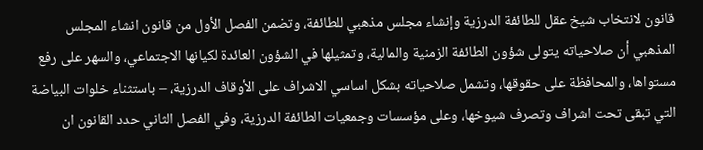قانون لانتخاب شيخ عقل للطائفة الدرزية وإنشاء مجلس مذهبي للطائفة، وتضمن الفصل الأول من قانون انشاء المجلس المذهبي أن صلاحياته يتولى شؤون الطائفة الزمنية والمالية، وتمثيلها في الشؤون العائدة لكيانها الاجتماعي، والسهر على رفع مستواها، والمحافظة على حقوقها، وتشمل صلاحياته بشكل اساسي الاشراف على الأوقاف الدرزية، – باستثناء خلوات البياضة التي تبقى تحت اشراف وتصرف شيوخها، وعلى مؤسسات وجمعيات الطائفة الدرزية، وفي الفصل الثاني حدد القانون ان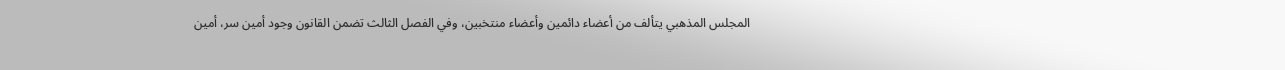المجلس المذهبي يتألف من أعضاء دائمين وأعضاء منتخبين، وفي الفصل الثالث تضمن القانون وجود أمين سر، أمين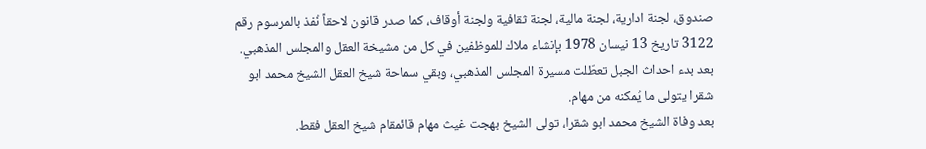صندوق، لجنة ادارية، لجنة مالية، لجنة ثقافية ولجنة أوقاف، كما صدر قانون لاحقاً نُفذ بالمرسوم رقم 3122 تاريخ 13 نيسان 1978 بإنشاء ملاك للموظفين في كل من مشيخة العقل والمجلس المذهبي.
بعد بدء احداث الجبل تعطّلت مسيرة المجلس المذهبي، وبقي سماحة شيخ العقل الشيخ محمد ابو شقرا يتولى ما يُمكنه من مهام.
بعد وفاة الشيخ محمد ابو شقرا، تولى الشيخ بهجت غيث مهام قائمقام شيخ العقل فقط.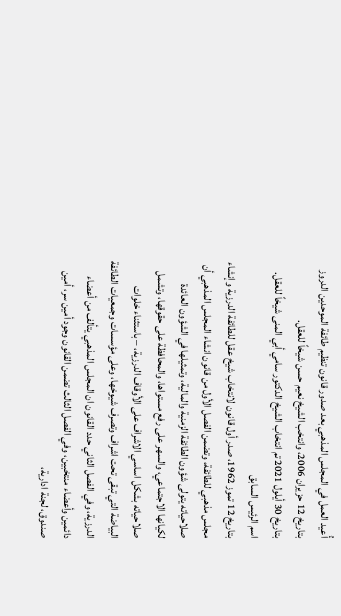أُعيد العمل في المجلس المذهبي بعد صدور قانون تنظيم طائفة الموحدين الدروز بتاريخ 12 حزيران 2006، وانتخب الشيخ نعيم حسن شيخاً للعقل.
بتاريخ 30 أيلول 2021 تم انتخاب الشيخ الدكتور سامي أبي المنى شيخاً للعقل.
اسم الرئيس السابق
بتاريخ 12 تموز 1962، صدر أول قانون لانتخاب شيخ عقل للطائفة الدرزية وإنشاء مجلس مذهبي للطائفة، وتضمن الفصل الأول من قانون انشاء المجلس المذهبي أن صلاحياته يتولى شؤون الطائفة الزمنية والمالية، وتمثيلها في الشؤون العائدة لكيانها الاجتماعي، والسهر على رفع مستواها، والمحافظة على حقوقها، وتشمل صلاحياته بشكل اساسي الاشراف على الأوقاف الدرزية، – باستثناء خلوات البياضة التي تبقى تحت اشراف وتصرف شيوخها، وعلى مؤسسات وجمعيات الطائفة الدرزية، وفي الفصل الثاني حدد القانون ان المجلس المذهبي يتألف من أعضاء دائمين وأعضاء منتخبين، وفي الفصل الثالث تضمن القانون وجود أمين سر، أمين صندوق، لجنة ادارية،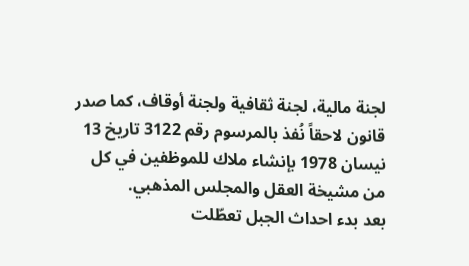لجنة مالية، لجنة ثقافية ولجنة أوقاف، كما صدر قانون لاحقاً نُفذ بالمرسوم رقم 3122 تاريخ 13 نيسان 1978 بإنشاء ملاك للموظفين في كل من مشيخة العقل والمجلس المذهبي.
بعد بدء احداث الجبل تعطّلت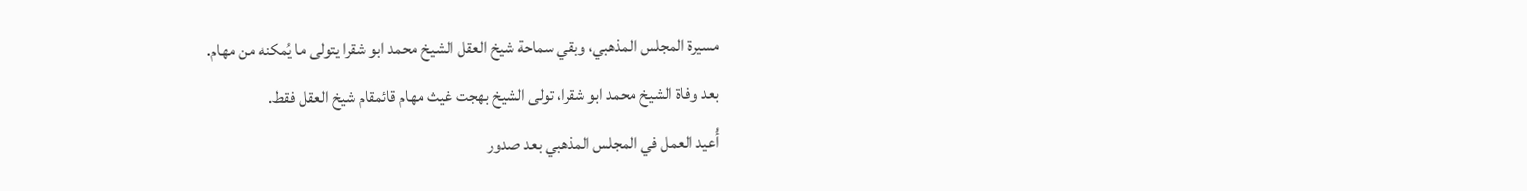مسيرة المجلس المذهبي، وبقي سماحة شيخ العقل الشيخ محمد ابو شقرا يتولى ما يُمكنه من مهام.
بعد وفاة الشيخ محمد ابو شقرا، تولى الشيخ بهجت غيث مهام قائمقام شيخ العقل فقط.
أُعيد العمل في المجلس المذهبي بعد صدور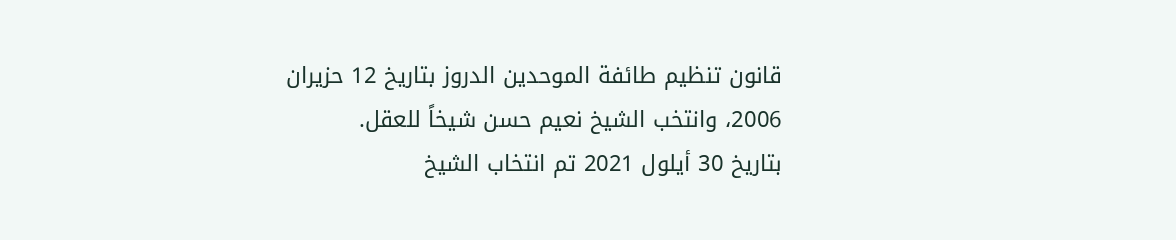قانون تنظيم طائفة الموحدين الدروز بتاريخ 12 حزيران 2006، وانتخب الشيخ نعيم حسن شيخاً للعقل.
بتاريخ 30 أيلول 2021 تم انتخاب الشيخ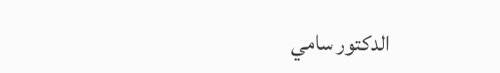الدكتور سامي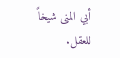أبي المنى شيخاً للعقل.